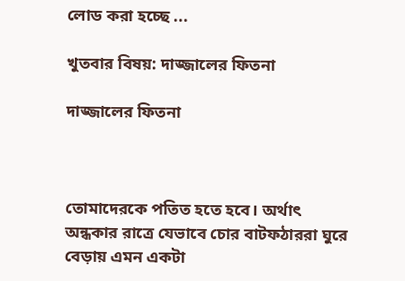লোড করা হচ্ছে ...

খুতবার বিষয়: দাজ্জালের ফিতনা

দাজ্জালের ফিতনা



তোমাদেরকে পতিত হতে হবে। অর্থাৎ অন্ধকার রাত্রে যেভাবে চোর বাটফঠাররা ঘুরে বেড়ায় এমন একটা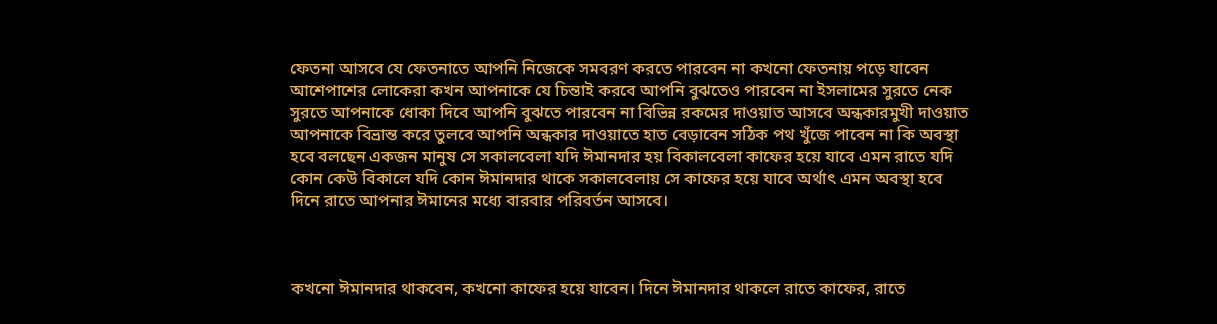ফেতনা আসবে যে ফেতনাতে আপনি নিজেকে সমবরণ করতে পারবেন না কখনো ফেতনায় পড়ে যাবেন আশেপাশের লোকেরা কখন আপনাকে যে চিন্তাই করবে আপনি বুঝতেও পারবেন না ইসলামের সুরতে নেক সুরতে আপনাকে ধোকা দিবে আপনি বুঝতে পারবেন না বিভিন্ন রকমের দাওয়াত আসবে অন্ধকারমুখী দাওয়াত আপনাকে বিভ্রান্ত করে তুলবে আপনি অন্ধকার দাওয়াতে হাত বেড়াবেন সঠিক পথ খুঁজে পাবেন না কি অবস্থা হবে বলছেন একজন মানুষ সে সকালবেলা যদি ঈমানদার হয় বিকালবেলা কাফের হয়ে যাবে এমন রাতে যদি কোন কেউ বিকালে যদি কোন ঈমানদার থাকে সকালবেলায় সে কাফের হয়ে যাবে অর্থাৎ এমন অবস্থা হবে দিনে রাতে আপনার ঈমানের মধ্যে বারবার পরিবর্তন আসবে।



কখনো ঈমানদার থাকবেন, কখনো কাফের হয়ে যাবেন। দিনে ঈমানদার থাকলে রাতে কাফের, রাতে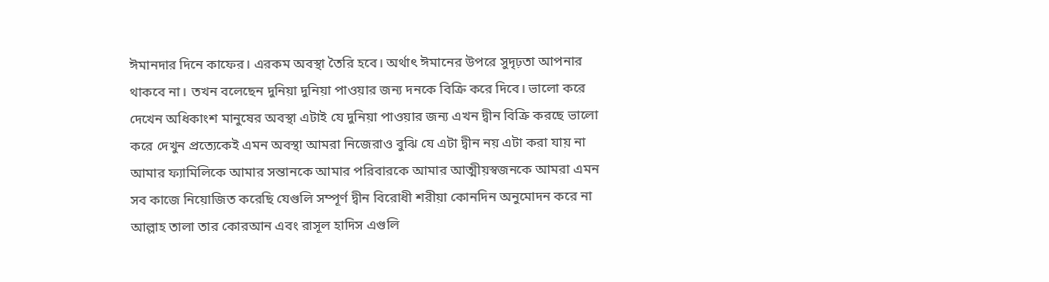ঈমানদার দিনে কাফের। এরকম অবস্থা তৈরি হবে। অর্থাৎ ঈমানের উপরে সুদৃঢ়তা আপনার থাকবে না। তখন বলেছেন দুনিয়া দুনিয়া পাওয়ার জন্য দনকে বিক্রি করে দিবে। ভালো করে দেখেন অধিকাংশ মানুষের অবস্থা এটাই যে দুনিয়া পাওয়ার জন্য এখন দ্বীন বিক্রি করছে ভালো করে দেখুন প্রত্যেকেই এমন অবস্থা আমরা নিজেরাও বুঝি যে এটা দ্বীন নয় এটা করা যায় না আমার ফ্যামিলিকে আমার সন্তানকে আমার পরিবারকে আমার আত্মীয়স্বজনকে আমরা এমন সব কাজে নিয়োজিত করেছি যেগুলি সম্পূর্ণ দ্বীন বিরোধী শরীয়া কোনদিন অনুমোদন করে না আল্লাহ তালা তার কোরআন এবং রাসূল হাদিস এগুলি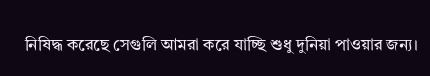নিষিদ্ধ করেছে সেগুলি আমরা করে যাচ্ছি শুধু দুনিয়া পাওয়ার জন্য।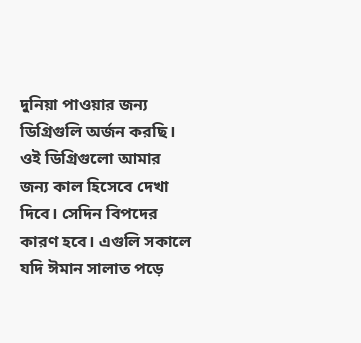দুনিয়া পাওয়ার জন্য ডিগ্রিগুলি অর্জন করছি। ওই ডিগ্রিগুলো আমার জন্য কাল হিসেবে দেখা দিবে। সেদিন বিপদের কারণ হবে। এগুলি সকালে যদি ঈমান সালাত পড়ে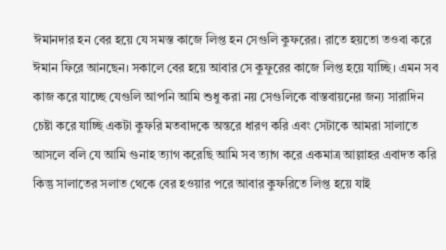ঈমানদার হন বের হয়ে যে সমস্ত কাজে লিপ্ত হন সেগুলি কুফরের। রাতে হয়তো তওবা করে ঈমান ফিরে আনছেন। সকালে বের হয়ে আবার সে কুফুরের কাজে লিপ্ত হয়ে যাচ্ছি। এমন সব কাজ করে যাচ্ছে যেগুলি আপনি আমি শুধু করা নয় সেগুলিকে বাস্তবায়নের জন্য সারাদিন চেষ্টা করে যাচ্ছি একটা কুফরি মতবাদকে অন্তরে ধারণ করি এবং সেটাকে আমরা সালাতে আসলে বলি যে আমি গুনাহ ত্যাগ করেছি আমি সব ত্যাগ করে একমাত্র আল্লাহর এবাদত করি কিন্তু সালাতের সলাত থেকে বের হওয়ার পরে আবার কুফরিতে লিপ্ত হয়ে যাই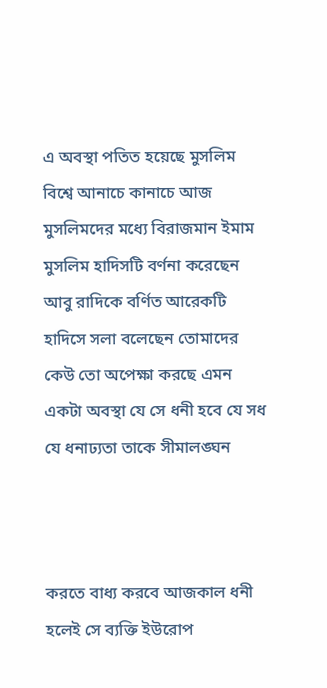এ অবস্থা পতিত হয়েছে মুসলিম বিশ্বে আনাচে কানাচে আজ মুসলিমদের মধ্যে বিরাজমান ইমাম মুসলিম হাদিসটি বর্ণনা করেছেন আবু রাদিকে বর্ণিত আরেকটি হাদিসে সলা বলেছেন তোমাদের কেউ তো অপেক্ষা করছে এমন একটা অবস্থা যে সে ধনী হবে যে সধ যে ধনাঢ্যতা তাকে সীমালঙ্ঘন



করতে বাধ্য করবে আজকাল ধনী হলেই সে ব্যক্তি ইউরোপ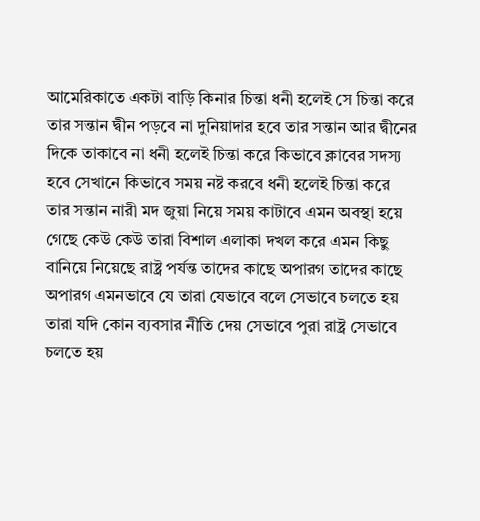আমেরিকাতে একটা বাড়ি কিনার চিন্তা ধনী হলেই সে চিন্তা করে তার সন্তান দ্বীন পড়বে না দুনিয়াদার হবে তার সন্তান আর দ্বীনের দিকে তাকাবে না ধনী হলেই চিন্তা করে কিভাবে ক্লাবের সদস্য হবে সেখানে কিভাবে সময় নষ্ট করবে ধনী হলেই চিন্তা করে তার সন্তান নারী মদ জুয়া নিয়ে সময় কাটাবে এমন অবস্থা হয়ে গেছে কেউ কেউ তারা বিশাল এলাকা দখল করে এমন কিছু বানিয়ে নিয়েছে রাষ্ট্র পর্যন্ত তাদের কাছে অপারগ তাদের কাছে অপারগ এমনভাবে যে তারা যেভাবে বলে সেভাবে চলতে হয় তারা যদি কোন ব্যবসার নীতি দেয় সেভাবে পুরা রাষ্ট্র সেভাবে চলতে হয়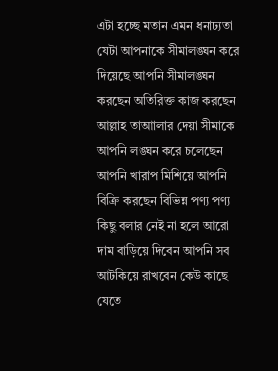এটা হচ্ছে মতান এমন ধনাঢ্যতা যেটা আপনাকে সীমালঙ্ঘন করে দিয়েছে আপনি সীমালঙ্ঘন করছেন অতিরিক্ত কাজ করছেন আল্লাহ তাআালার দেয়া সীমাকে আপনি লঙ্ঘন করে চলেছেন আপনি খারাপ মিশিয়ে আপনি বিক্রি করছেন বিভিন্ন পণ্য পণ্য কিছু বলার নেই না হলে আরো দাম বাড়িয়ে দিবেন আপনি সব আটকিয়ে রাখবেন কেউ কাছে যেতে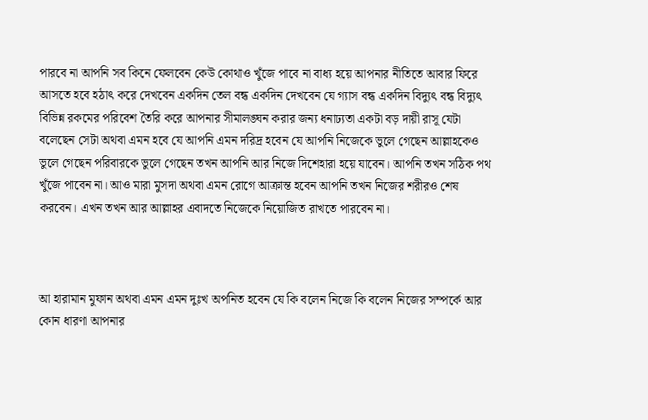পারবে না আপনি সব কিনে ফেলবেন কেউ কোথাও খুঁজে পাবে না বাধ্য হয়ে আপনার নীতিতে আবার ফিরে আসতে হবে হঠাৎ করে দেখবেন একদিন তেল বন্ধ একদিন দেখবেন যে গ্যাস বন্ধ একদিন বিদ্যুৎ বন্ধ বিদ্যুৎ বিভিন্ন রকমের পরিবেশ তৈরি করে আপনার সীমালঙ্ঘন করার জন্য ধনাঢ্যতা একটা বড় দায়ী রাসূ যেটা বলেছেন সেটা অথবা এমন হবে যে আপনি এমন দরিদ্র হবেন যে আপনি নিজেকে ভুলে গেছেন আল্লাহকেও ভুলে গেছেন পরিবারকে ভুলে গেছেন তখন আপনি আর নিজে দিশেহারা হয়ে যাবেন। আপনি তখন সঠিক পথ খুঁজে পাবেন না। আও মারা মুসদা অথবা এমন রোগে আক্রান্ত হবেন আপনি তখন নিজের শরীরও শেষ করবেন। এখন তখন আর আল্লাহর এবাদতে নিজেকে নিয়োজিত রাখতে পারবেন না।



আ হারামান মুফান অথবা এমন এমন দুঃখ অপনিত হবেন যে কি বলেন নিজে কি বলেন নিজের সম্পর্কে আর কোন ধারণা আপনার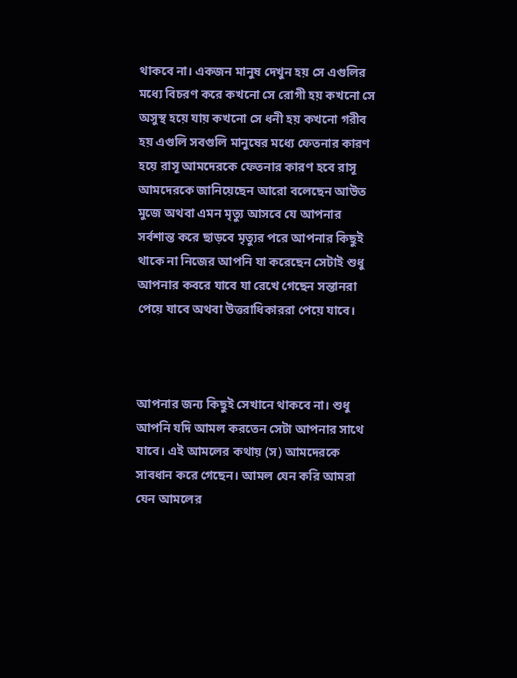থাকবে না। একজন মানুষ দেখুন হয় সে এগুলির মধ্যে বিচরণ করে কখনো সে রোগী হয় কখনো সে অসুস্থ হয়ে যায় কখনো সে ধনী হয় কখনো গরীব হয় এগুলি সবগুলি মানুষের মধ্যে ফেতনার কারণ হয়ে রাসূ আমদেরকে ফেতনার কারণ হবে রাসূ আমদেরকে জানিয়েছেন আরো বলেছেন আউত মুজে অথবা এমন মৃত্যু আসবে যে আপনার সর্বশান্ত করে ছাড়বে মৃত্যুর পরে আপনার কিছুই থাকে না নিজের আপনি যা করেছেন সেটাই শুধু আপনার কবরে যাবে যা রেখে গেছেন সন্তানরা পেয়ে যাবে অথবা উত্তরাধিকাররা পেয়ে যাবে।



আপনার জন্য কিছুই সেখানে থাকবে না। শুধু আপনি যদি আমল করতেন সেটা আপনার সাথে যাবে। এই আমলের কথায় (স) আমদেরকে সাবধান করে গেছেন। আমল যেন করি আমরা যেন আমলের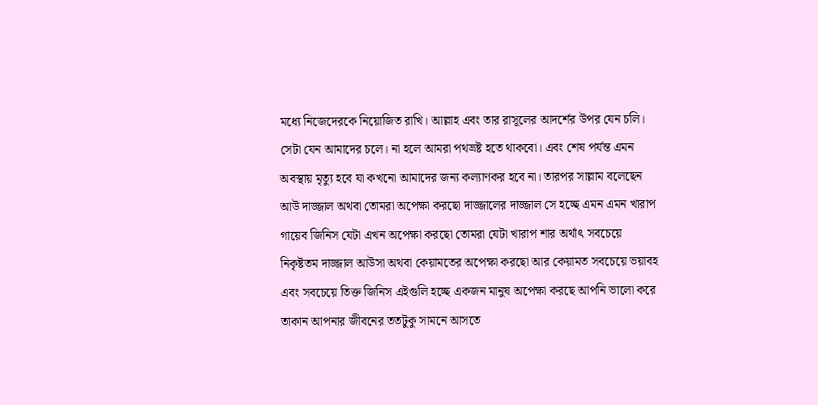মধ্যে নিজেদেরকে নিয়োজিত রাখি। আল্লাহ এবং তার রাসূলের আদর্শের উপর যেন চলি। সেটা যেন আমাদের চলে। না হলে আমরা পথভ্রষ্ট হতে থাকবো। এবং শেষ পর্যন্ত এমন অবস্থায় মৃত্যু হবে যা কখনো আমাদের জন্য কল্যাণকর হবে না। তারপর সাল্লাম বলেছেন আউ দাজ্জাল অথবা তোমরা অপেক্ষা করছো দাজ্জালের দাজ্জাল সে হচ্ছে এমন এমন খারাপ গায়েব জিনিস যেটা এখন অপেক্ষা করছো তোমরা যেটা খারাপ শার অর্থাৎ সবচেয়ে নিকৃষ্টতম দাজ্জাল আউসা অথবা কেয়ামতের অপেক্ষা করছো আর কেয়ামত সবচেয়ে ভয়াবহ এবং সবচেয়ে তিক্ত জিনিস এইগুলি হচ্ছে একজন মানুষ অপেক্ষা করছে আপনি ভালো করে তাকান আপনার জীবনের ততটুকু সামনে আসতে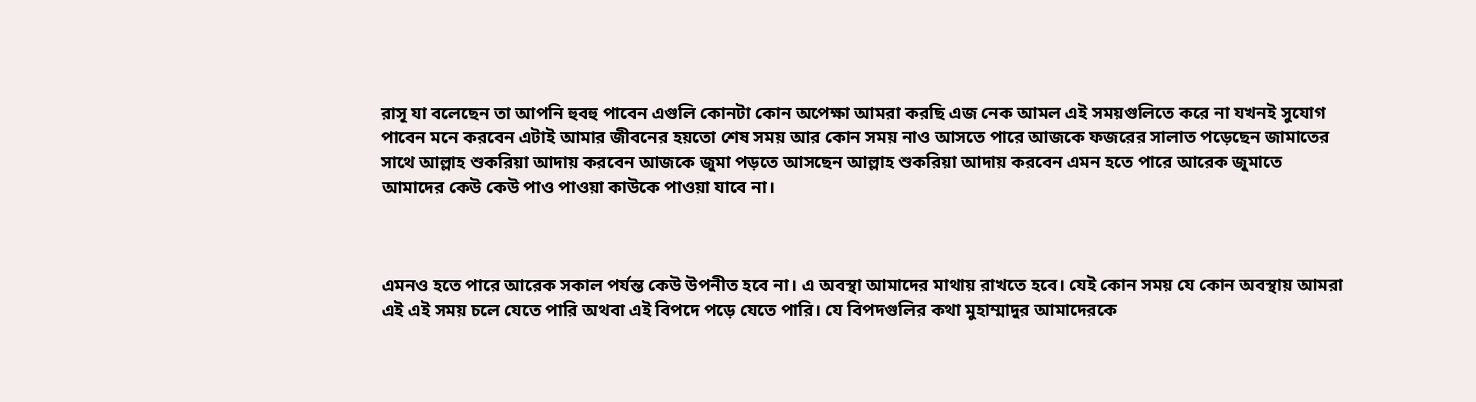রাসূ যা বলেছেন তা আপনি হুবহু পাবেন এগুলি কোনটা কোন অপেক্ষা আমরা করছি এজ নেক আমল এই সময়গুলিতে করে না যখনই সুযোগ পাবেন মনে করবেন এটাই আমার জীবনের হয়তো শেষ সময় আর কোন সময় নাও আসতে পারে আজকে ফজরের সালাত পড়েছেন জামাতের সাথে আল্লাহ শুকরিয়া আদায় করবেন আজকে জুমা পড়তে আসছেন আল্লাহ শুকরিয়া আদায় করবেন এমন হতে পারে আরেক জুমাতে আমাদের কেউ কেউ পাও পাওয়া কাউকে পাওয়া যাবে না।



এমনও হতে পারে আরেক সকাল পর্যন্ত কেউ উপনীত হবে না। এ অবস্থা আমাদের মাথায় রাখতে হবে। যেই কোন সময় যে কোন অবস্থায় আমরা এই এই সময় চলে যেতে পারি অথবা এই বিপদে পড়ে যেতে পারি। যে বিপদগুলির কথা মুহাম্মাদুর আমাদেরকে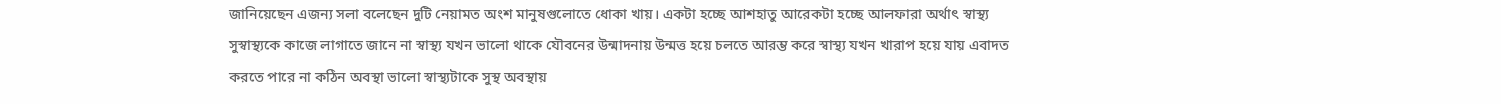জানিয়েছেন এজন্য সলা বলেছেন দুটি নেয়ামত অংশ মানুষগুলোতে ধোকা খায়। একটা হচ্ছে আশহাতু আরেকটা হচ্ছে আলফারা অর্থাৎ স্বাস্থ্য সুস্বাস্থ্যকে কাজে লাগাতে জানে না স্বাস্থ্য যখন ভালো থাকে যৌবনের উন্মাদনায় উন্মত্ত হয়ে চলতে আরম্ভ করে স্বাস্থ্য যখন খারাপ হয়ে যায় এবাদত করতে পারে না কঠিন অবস্থা ভালো স্বাস্থ্যটাকে সুস্থ অবস্থায়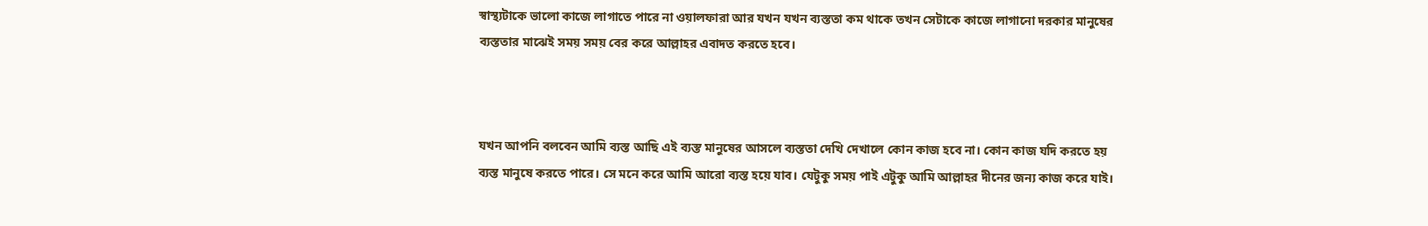স্বাস্থ্যটাকে ভালো কাজে লাগাতে পারে না ওয়ালফারা আর যখন যখন ব্যস্ততা কম থাকে তখন সেটাকে কাজে লাগানো দরকার মানুষের ব্যস্ততার মাঝেই সময় সময় বের করে আল্লাহর এবাদত করতে হবে।



যখন আপনি বলবেন আমি ব্যস্ত আছি এই ব্যস্ত মানুষের আসলে ব্যস্ততা দেখি দেখালে কোন কাজ হবে না। কোন কাজ যদি করতে হয় ব্যস্ত মানুষে করতে পারে। সে মনে করে আমি আরো ব্যস্ত হয়ে যাব। যেটুকু সময় পাই এটুকু আমি আল্লাহর দীনের জন্য কাজ করে যাই।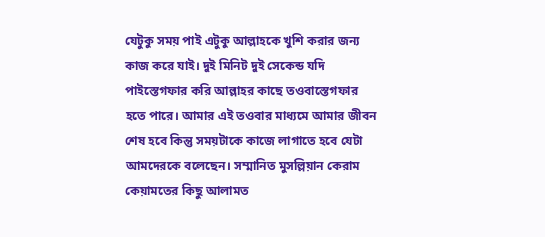যেটুকু সময় পাই এটুকু আল্লাহকে খুশি করার জন্য কাজ করে যাই। দুই মিনিট দুই সেকেন্ড যদি পাইস্তেগফার করি আল্লাহর কাছে তওবাস্তেগফার হতে পারে। আমার এই তওবার মাধ্যমে আমার জীবন শেষ হবে কিন্তু সময়টাকে কাজে লাগাতে হবে যেটা আমদেরকে বলেছেন। সম্মানিত মুসল্লিয়ান কেরাম কেয়ামতের কিছু আলামত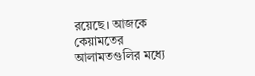রয়েছে। আজকে কেয়ামতের আলামতগুলির মধ্যে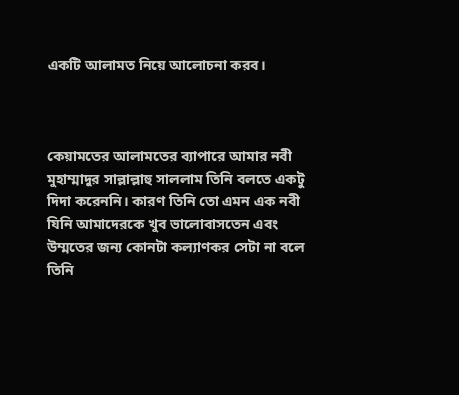একটি আলামত নিয়ে আলোচনা করব।



কেয়ামতের আলামতের ব্যাপারে আমার নবী মুহাম্মাদুর সাল্লাল্লাহু সাললাম তিনি বলতে একটু দিদা করেননি। কারণ তিনি তো এমন এক নবী যিনি আমাদেরকে খুব ভালোবাসতেন এবং উম্মতের জন্য কোনটা কল্যাণকর সেটা না বলে তিনি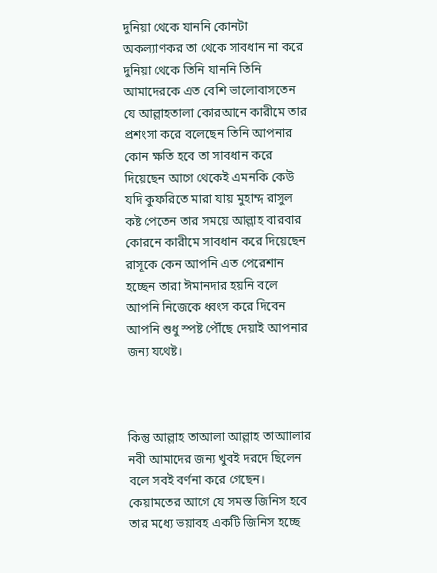দুনিয়া থেকে যাননি কোনটা অকল্যাণকর তা থেকে সাবধান না করে দুনিয়া থেকে তিনি যাননি তিনি আমাদেরকে এত বেশি ভালোবাসতেন যে আল্লাহতালা কোরআনে কারীমে তার প্রশংসা করে বলেছেন তিনি আপনার কোন ক্ষতি হবে তা সাবধান করে দিয়েছেন আগে থেকেই এমনকি কেউ যদি কুফরিতে মারা যায় মুহাম্দ রাসুল কষ্ট পেতেন তার সময়ে আল্লাহ বারবার কোরনে কারীমে সাবধান করে দিয়েছেন রাসূকে কেন আপনি এত পেরেশান হচ্ছেন তারা ঈমানদার হয়নি বলে আপনি নিজেকে ধ্বংস করে দিবেন আপনি শুধু স্পষ্ট পৌঁছে দেয়াই আপনার জন্য যথেষ্ট।



কিন্তু আল্লাহ তাআলা আল্লাহ তাআালার নবী আমাদের জন্য খুবই দরদে ছিলেন বলে সবই বর্ণনা করে গেছেন। কেয়ামতের আগে যে সমস্ত জিনিস হবে তার মধ্যে ভয়াবহ একটি জিনিস হচ্ছে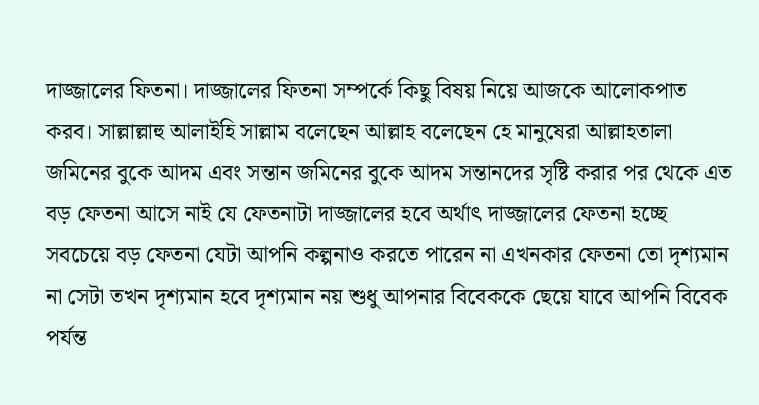দাজ্জালের ফিতনা। দাজ্জালের ফিতনা সম্পর্কে কিছু বিষয় নিয়ে আজকে আলোকপাত করব। সাল্লাল্লাহু আলাইহি সাল্লাম বলেছেন আল্লাহ বলেছেন হে মানুষেরা আল্লাহতালা জমিনের বুকে আদম এবং সন্তান জমিনের বুকে আদম সন্তানদের সৃষ্টি করার পর থেকে এত বড় ফেতনা আসে নাই যে ফেতনাটা দাজ্জালের হবে অর্থাৎ দাজ্জালের ফেতনা হচ্ছে সবচেয়ে বড় ফেতনা যেটা আপনি কল্পনাও করতে পারেন না এখনকার ফেতনা তো দৃশ্যমান না সেটা তখন দৃশ্যমান হবে দৃশ্যমান নয় শুধু আপনার বিবেককে ছেয়ে যাবে আপনি বিবেক পর্যন্ত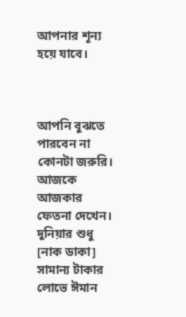আপনার শূন্য হয়ে যাবে।



আপনি বুঝতে পারবেন না কোনটা জরুরি। আজকে আজকার ফেতনা দেখেন। দুনিয়ার শুধু [নাক ডাকা] সামান্য টাকার লোভে ঈমান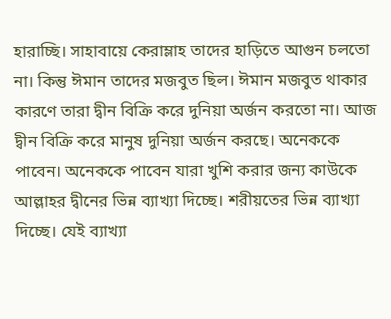হারাচ্ছি। সাহাবায়ে কেরাম্লাহ তাদের হাড়িতে আগুন চলতো না। কিন্তু ঈমান তাদের মজবুত ছিল। ঈমান মজবুত থাকার কারণে তারা দ্বীন বিক্রি করে দুনিয়া অর্জন করতো না। আজ দ্বীন বিক্রি করে মানুষ দুনিয়া অর্জন করছে। অনেককে পাবেন। অনেককে পাবেন যারা খুশি করার জন্য কাউকে আল্লাহর দ্বীনের ভিন্ন ব্যাখ্যা দিচ্ছে। শরীয়তের ভিন্ন ব্যাখ্যা দিচ্ছে। যেই ব্যাখ্যা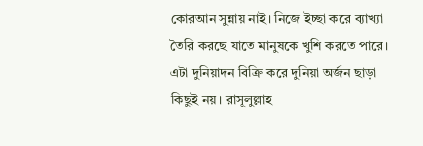কোরআন সুন্নায় নাই। নিজে ইচ্ছা করে ব্যাখ্যা তৈরি করছে যাতে মানুষকে খুশি করতে পারে। এটা দুনিয়াদন বিক্রি করে দুনিয়া অর্জন ছাড়া কিছুই নয়। রাসূলুল্লাহ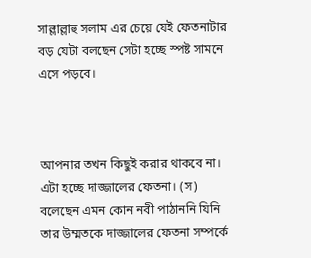সাল্লাল্লাহু সলাম এর চেয়ে যেই ফেতনাটার বড় যেটা বলছেন সেটা হচ্ছে স্পষ্ট সামনে এসে পড়বে।



আপনার তখন কিছুই করার থাকবে না। এটা হচ্ছে দাজ্জালের ফেতনা। (স) বলেছেন এমন কোন নবী পাঠাননি যিনি তার উম্মতকে দাজ্জালের ফেতনা সম্পর্কে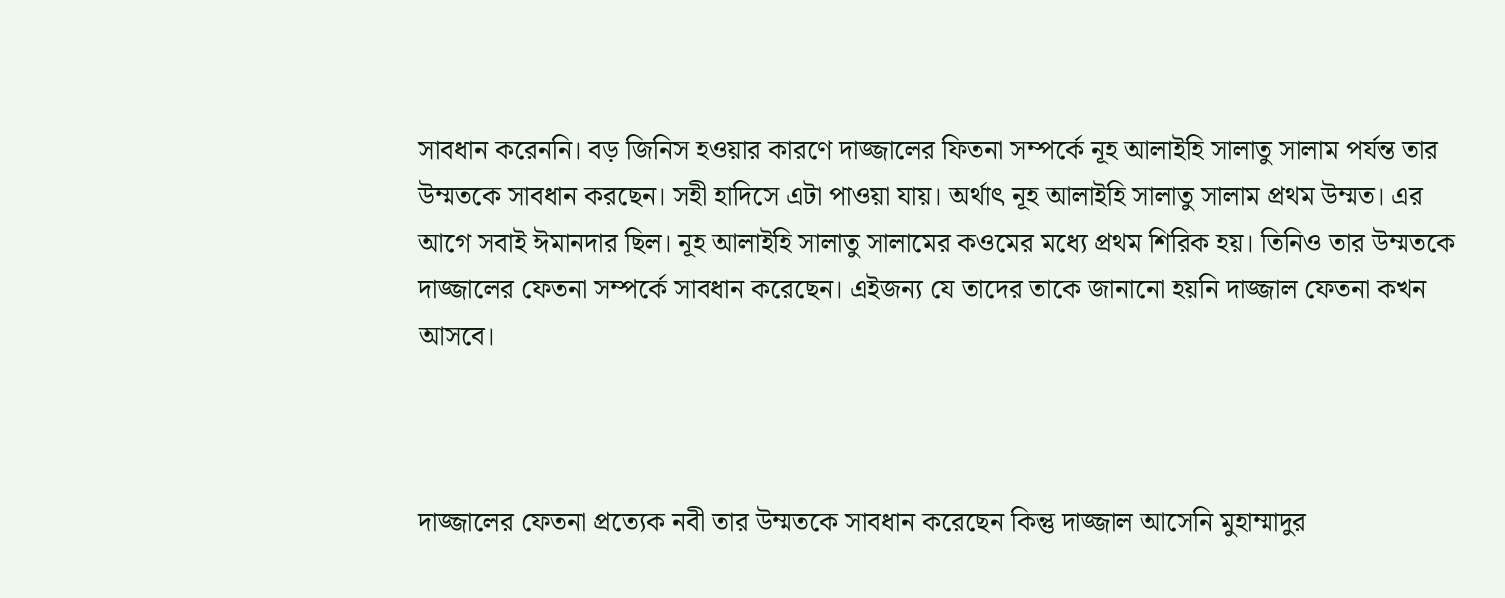সাবধান করেননি। বড় জিনিস হওয়ার কারণে দাজ্জালের ফিতনা সম্পর্কে নূহ আলাইহি সালাতু সালাম পর্যন্ত তার উম্মতকে সাবধান করছেন। সহী হাদিসে এটা পাওয়া যায়। অর্থাৎ নূহ আলাইহি সালাতু সালাম প্রথম উম্মত। এর আগে সবাই ঈমানদার ছিল। নূহ আলাইহি সালাতু সালামের কওমের মধ্যে প্রথম শিরিক হয়। তিনিও তার উম্মতকে দাজ্জালের ফেতনা সম্পর্কে সাবধান করেছেন। এইজন্য যে তাদের তাকে জানানো হয়নি দাজ্জাল ফেতনা কখন আসবে।



দাজ্জালের ফেতনা প্রত্যেক নবী তার উম্মতকে সাবধান করেছেন কিন্তু দাজ্জাল আসেনি মুহাম্মাদুর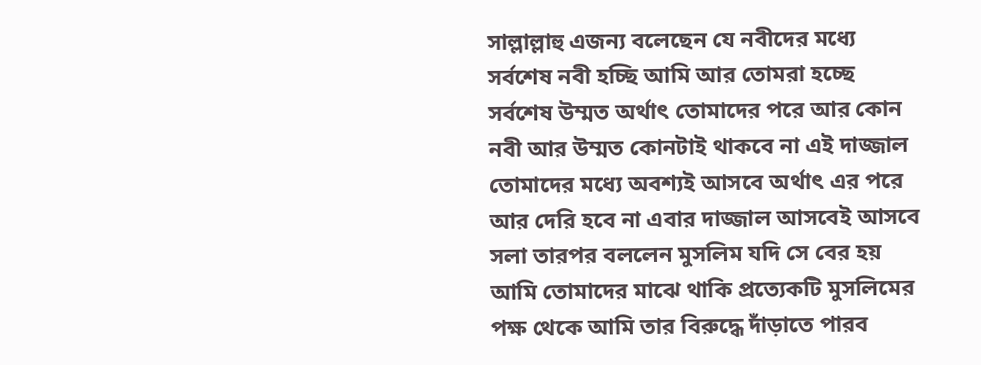সাল্লাল্লাহু এজন্য বলেছেন যে নবীদের মধ্যে সর্বশেষ নবী হচ্ছি আমি আর তোমরা হচ্ছে সর্বশেষ উম্মত অর্থাৎ তোমাদের পরে আর কোন নবী আর উম্মত কোনটাই থাকবে না এই দাজ্জাল তোমাদের মধ্যে অবশ্যই আসবে অর্থাৎ এর পরে আর দেরি হবে না এবার দাজ্জাল আসবেই আসবে সলা তারপর বললেন মুসলিম যদি সে বের হয় আমি তোমাদের মাঝে থাকি প্রত্যেকটি মুসলিমের পক্ষ থেকে আমি তার বিরুদ্ধে দাঁড়াতে পারব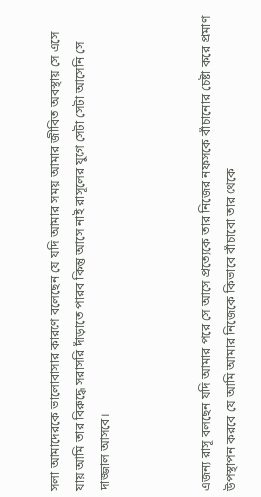সলা আমাদেরকে ভালোবাসার কারণে বলেছেন যে যদি আমার সময় আমার জীবিত অবস্থায় সে এসে যায় আমি তার বিরুদ্ধে সরাসরি দাঁড়াতে পারব কিন্তু আসে নাই রাসূলের যুগে সেটা সেটা আসেনি সে দাজ্জাল আসবে।



এজন্য রাসূ বলছেন যদি আমার পরে সে আসে প্রত্যেকে তার নিজের নফসকে বাঁচানোর চেষ্টা করে প্রমাণ উপস্থাপন করবে যে আমি আমার নিজেকে কিভাবে বাঁচাবো তার থেকে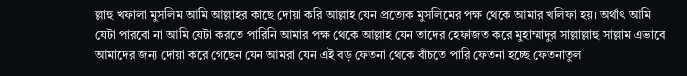ল্লাহু খফালা মুসলিম আমি আল্লাহর কাছে দোয়া করি আল্লাহ যেন প্রত্যেক মুসলিমের পক্ষ থেকে আমার খলিফা হয়। অর্থাৎ আমি যেটা পারবো না আমি যেটা করতে পারিনি আমার পক্ষ থেকে আল্লাহ যেন তাদের হেফাজত করে মুহাম্মাদুর সাল্লাল্লাহু সাল্লাম এভাবে আমাদের জন্য দোয়া করে গেছেন যেন আমরা যেন এই বড় ফেতনা থেকে বাঁচতে পারি ফেতনা হচ্ছে ফেতনাতুল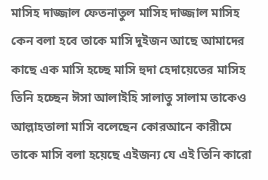মাসিহ দাজ্জাল ফেতনাতুল মাসিহ দাজ্জাল মাসিহ কেন বলা হবে তাকে মাসি দুইজন আছে আমাদের কাছে এক মাসি হচ্ছে মাসি হুদা হেদায়েতের মাসিহ তিনি হচ্ছেন ঈসা আলাইহি সালাতু সালাম তাকেও আল্লাহতালা মাসি বলেছেন কোরআনে কারীমে তাকে মাসি বলা হয়েছে এইজন্য যে এই তিনি কারো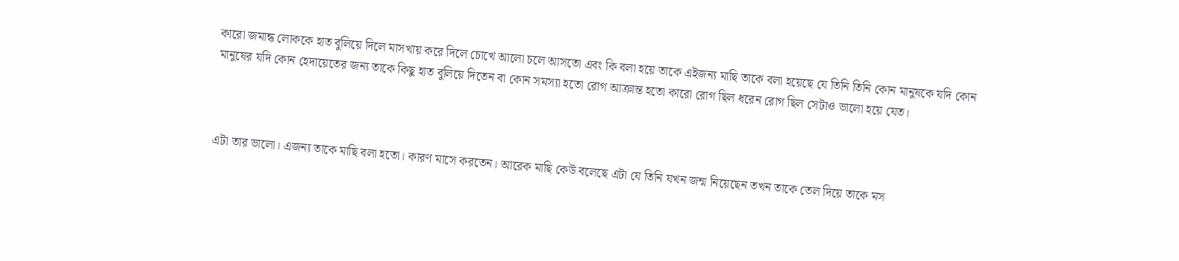কারো জমান্ধ লোককে হাত বুলিয়ে দিলে মাসখায় করে দিলে চোখে আলো চলে আসতো এবং কি বলা হয়ে তাকে এইজন্য মাছি তাকে বলা হয়েছে যে তিনি তিনি কোন মানুষকে যদি কোন মানুষের যদি কোন হেদায়েতের জন্য তাকে কিছু হাত বুলিয়ে দিতেন বা কোন সমস্যা হতো রোগ আক্রান্ত হতো কারো রোগ ছিল ধরেন রোগ ছিল সেটাও ভালো হয়ে যেত।



এটা তার ভালো। এজন্য তাকে মাছি বলা হতো। কারণ মাসে করতেন। আরেক মাছি কেউ বলেছে এটা যে তিনি যখন জন্ম নিয়েছেন তখন তাকে তেল দিয়ে তাকে মস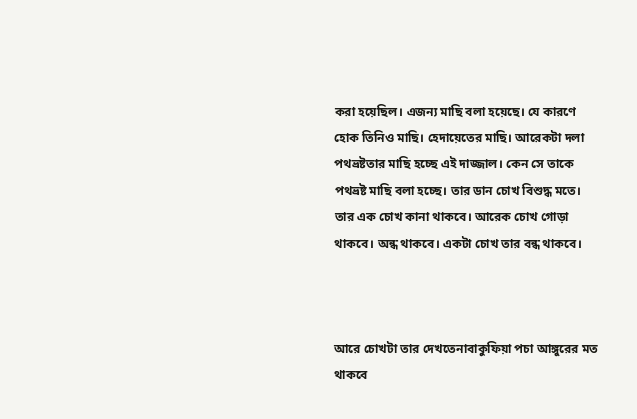করা হয়েছিল। এজন্য মাছি বলা হয়েছে। যে কারণে হোক তিনিও মাছি। হেদায়েতের মাছি। আরেকটা দলা পথভ্রষ্টতার মাছি হচ্ছে এই দাজ্জাল। কেন সে তাকে পথভ্রষ্ট মাছি বলা হচ্ছে। তার ডান চোখ বিশুদ্ধ মতে। তার এক চোখ কানা থাকবে। আরেক চোখ গোড়া থাকবে। অন্ধ থাকবে। একটা চোখ তার বন্ধ থাকবে।



আরে চোখটা তার দেখতেনাবাকুফিয়া পচা আঙ্গুরের মত থাকবে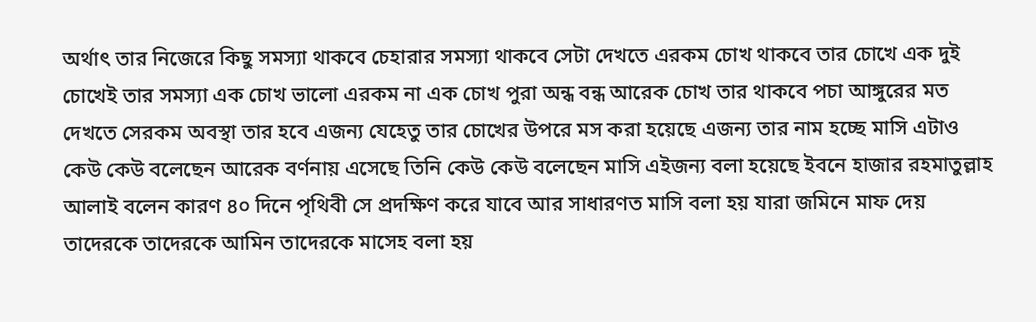অর্থাৎ তার নিজেরে কিছু সমস্যা থাকবে চেহারার সমস্যা থাকবে সেটা দেখতে এরকম চোখ থাকবে তার চোখে এক দুই চোখেই তার সমস্যা এক চোখ ভালো এরকম না এক চোখ পুরা অন্ধ বন্ধ আরেক চোখ তার থাকবে পচা আঙ্গুরের মত দেখতে সেরকম অবস্থা তার হবে এজন্য যেহেতু তার চোখের উপরে মস করা হয়েছে এজন্য তার নাম হচ্ছে মাসি এটাও কেউ কেউ বলেছেন আরেক বর্ণনায় এসেছে তিনি কেউ কেউ বলেছেন মাসি এইজন্য বলা হয়েছে ইবনে হাজার রহমাতুল্লাহ আলাই বলেন কারণ ৪০ দিনে পৃথিবী সে প্রদক্ষিণ করে যাবে আর সাধারণত মাসি বলা হয় যারা জমিনে মাফ দেয় তাদেরকে তাদেরকে আমিন তাদেরকে মাসেহ বলা হয়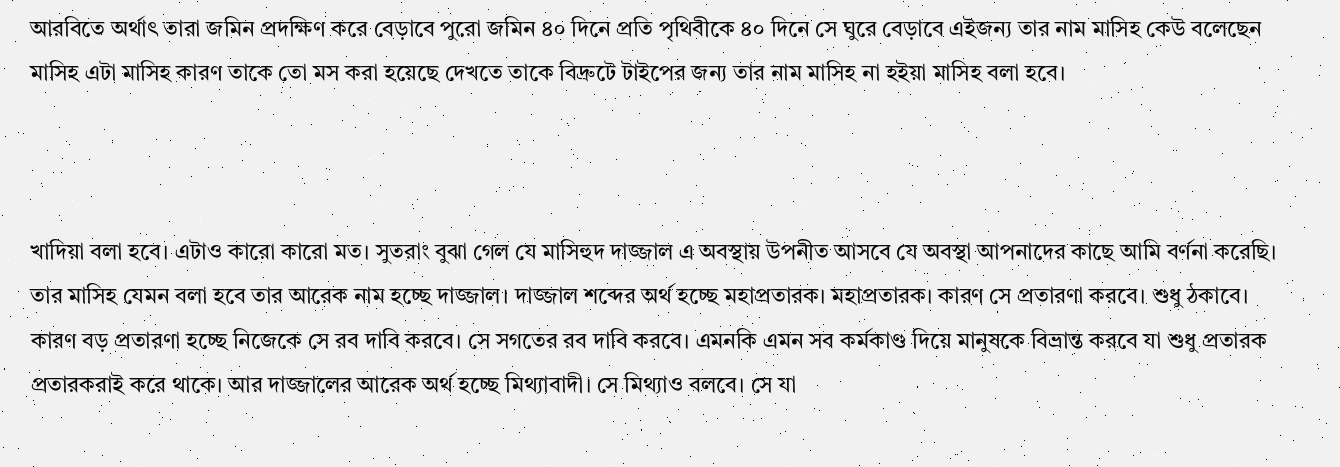আরবিতে অর্থাৎ তারা জমিন প্রদক্ষিণ করে বেড়াবে পুরো জমিন ৪০ দিনে প্রতি পৃথিবীকে ৪০ দিনে সে ঘুরে বেড়াবে এইজন্য তার নাম মাসিহ কেউ বলেছেন মাসিহ এটা মাসিহ কারণ তাকে তো মস করা হয়েছে দেখতে তাকে বিদ্রুটে টাইপের জন্য তার নাম মাসিহ না হইয়া মাসিহ বলা হবে।



খাদিয়া বলা হবে। এটাও কারো কারো মত। সুতরাং বুঝা গেল যে মাসিহুদ দাজ্জাল এ অবস্থায় উপনীত আসবে যে অবস্থা আপনাদের কাছে আমি বর্ণনা করেছি। তার মাসিহ যেমন বলা হবে তার আরেক নাম হচ্ছে দাজ্জাল। দাজ্জাল শব্দের অর্থ হচ্ছে মহাপ্রতারক। মহাপ্রতারক। কারণ সে প্রতারণা করবে। শুধু ঠকাবে। কারণ বড় প্রতারণা হচ্ছে নিজেকে সে রব দাবি করবে। সে সগতের রব দাবি করবে। এমনকি এমন সব কর্মকাণ্ড দিয়ে মানুষকে বিভ্রান্ত করবে যা শুধু প্রতারক প্রতারকরাই করে থাকে। আর দাজ্জালের আরেক অর্থ হচ্ছে মিথ্যাবাদী। সে মিথ্যাও বলবে। সে যা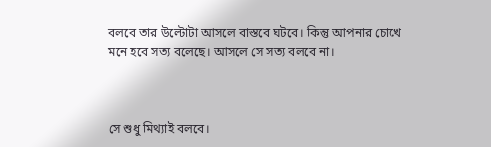বলবে তার উল্টোটা আসলে বাস্তবে ঘটবে। কিন্তু আপনার চোখে মনে হবে সত্য বলেছে। আসলে সে সত্য বলবে না।



সে শুধু মিথ্যাই বলবে।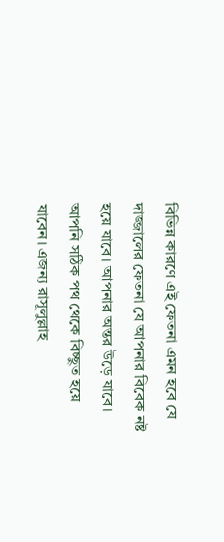বিভিন্ন কারণে এই ফেতনা এমন হবে যে দাজ্জালের ফেতনা যে আপনার বিবেক নষ্ট হয়ে যাবে। আপনার অন্তর উড়ে যাবে। আপনি সঠিক পথ থেকে বিচ্ছুত হয়ে যাবেন। এজন্য রাসূলুল্লাহ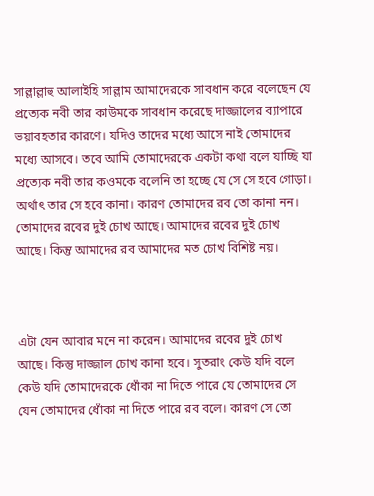সাল্লাল্লাহু আলাইহি সাল্লাম আমাদেরকে সাবধান করে বলেছেন যে প্রত্যেক নবী তার কাউমকে সাবধান করেছে দাজ্জালের ব্যাপারে ভয়াবহতার কারণে। যদিও তাদের মধ্যে আসে নাই তোমাদের মধ্যে আসবে। তবে আমি তোমাদেরকে একটা কথা বলে যাচ্ছি যা প্রত্যেক নবী তার কওমকে বলেনি তা হচ্ছে যে সে সে হবে গোড়া। অর্থাৎ তার সে হবে কানা। কারণ তোমাদের রব তো কানা নন। তোমাদের রবের দুই চোখ আছে। আমাদের রবের দুই চোখ আছে। কিন্তু আমাদের রব আমাদের মত চোখ বিশিষ্ট নয়।



এটা যেন আবার মনে না করেন। আমাদের রবের দুই চোখ আছে। কিন্তু দাজ্জাল চোখ কানা হবে। সুতরাং কেউ যদি বলে কেউ যদি তোমাদেরকে ধোঁকা না দিতে পারে যে তোমাদের সে যেন তোমাদের ধোঁকা না দিতে পারে রব বলে। কারণ সে তো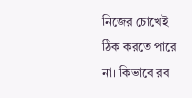নিজের চোখেই ঠিক করতে পারে না। কিভাবে রব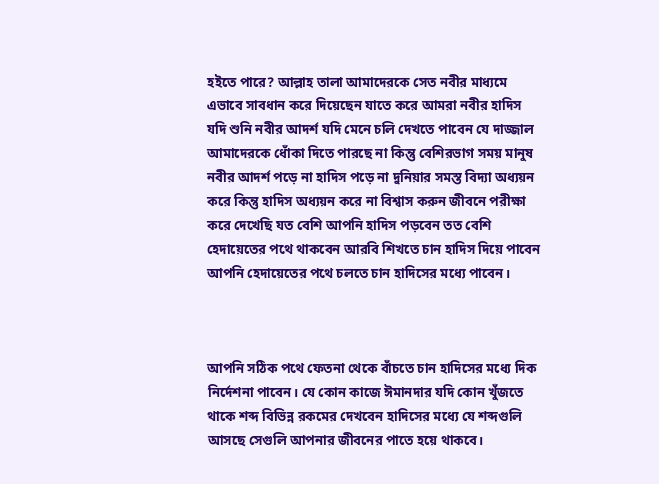হইতে পারে? আল্লাহ তালা আমাদেরকে সেত নবীর মাধ্যমে এভাবে সাবধান করে দিয়েছেন যাতে করে আমরা নবীর হাদিস যদি শুনি নবীর আদর্শ যদি মেনে চলি দেখতে পাবেন যে দাজ্জাল আমাদেরকে ধোঁকা দিতে পারছে না কিন্তু বেশিরভাগ সময় মানুষ নবীর আদর্শ পড়ে না হাদিস পড়ে না দুনিয়ার সমস্ত বিদ্যা অধ্যয়ন করে কিন্তু হাদিস অধ্যয়ন করে না বিশ্বাস করুন জীবনে পরীক্ষা করে দেখেছি যত বেশি আপনি হাদিস পড়বেন তত বেশি হেদায়েতের পথে থাকবেন আরবি শিখতে চান হাদিস দিয়ে পাবেন আপনি হেদায়েতের পথে চলতে চান হাদিসের মধ্যে পাবেন।



আপনি সঠিক পথে ফেতনা থেকে বাঁচতে চান হাদিসের মধ্যে দিক নির্দেশনা পাবেন। যে কোন কাজে ঈমানদার যদি কোন খুঁজতে থাকে শব্দ বিভিন্ন রকমের দেখবেন হাদিসের মধ্যে যে শব্দগুলি আসছে সেগুলি আপনার জীবনের পাতে হয়ে থাকবে।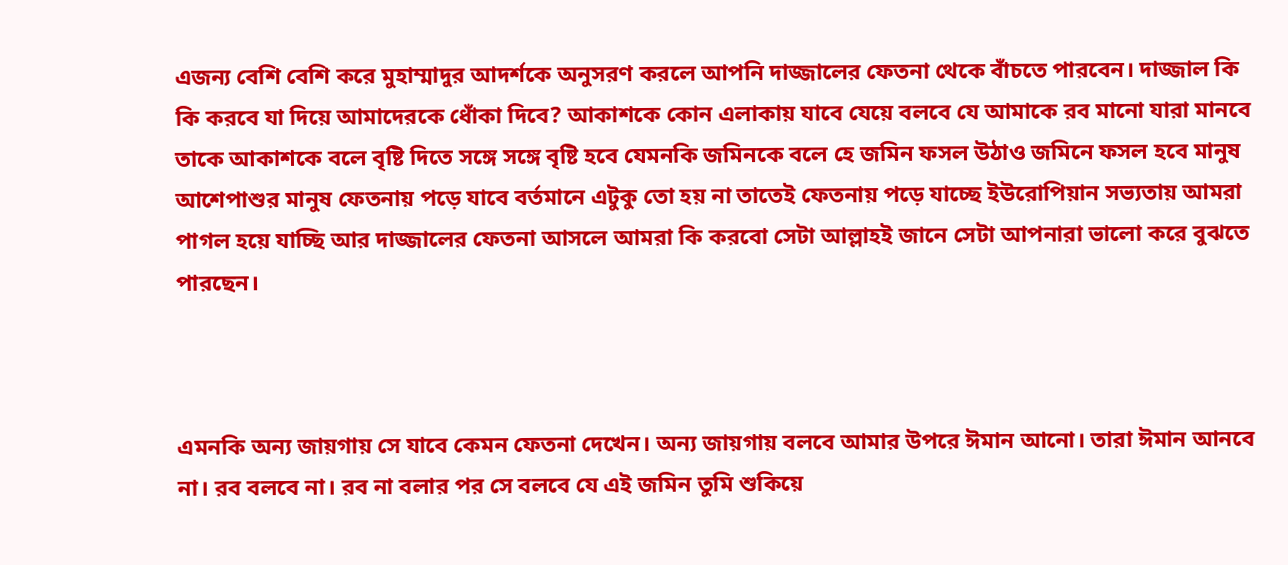এজন্য বেশি বেশি করে মুহাম্মাদুর আদর্শকে অনুসরণ করলে আপনি দাজ্জালের ফেতনা থেকে বাঁচতে পারবেন। দাজ্জাল কি কি করবে যা দিয়ে আমাদেরকে ধোঁকা দিবে? আকাশকে কোন এলাকায় যাবে যেয়ে বলবে যে আমাকে রব মানো যারা মানবে তাকে আকাশকে বলে বৃষ্টি দিতে সঙ্গে সঙ্গে বৃষ্টি হবে যেমনকি জমিনকে বলে হে জমিন ফসল উঠাও জমিনে ফসল হবে মানুষ আশেপাশুর মানুষ ফেতনায় পড়ে যাবে বর্তমানে এটুকু তো হয় না তাতেই ফেতনায় পড়ে যাচ্ছে ইউরোপিয়ান সভ্যতায় আমরা পাগল হয়ে যাচ্ছি আর দাজ্জালের ফেতনা আসলে আমরা কি করবো সেটা আল্লাহই জানে সেটা আপনারা ভালো করে বুঝতে পারছেন।



এমনকি অন্য জায়গায় সে যাবে কেমন ফেতনা দেখেন। অন্য জায়গায় বলবে আমার উপরে ঈমান আনো। তারা ঈমান আনবে না। রব বলবে না। রব না বলার পর সে বলবে যে এই জমিন তুমি শুকিয়ে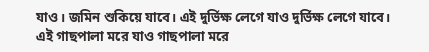যাও। জমিন শুকিয়ে যাবে। এই দুর্ভিক্ষ লেগে যাও দুর্ভিক্ষ লেগে যাবে। এই গাছপালা মরে যাও গাছপালা মরে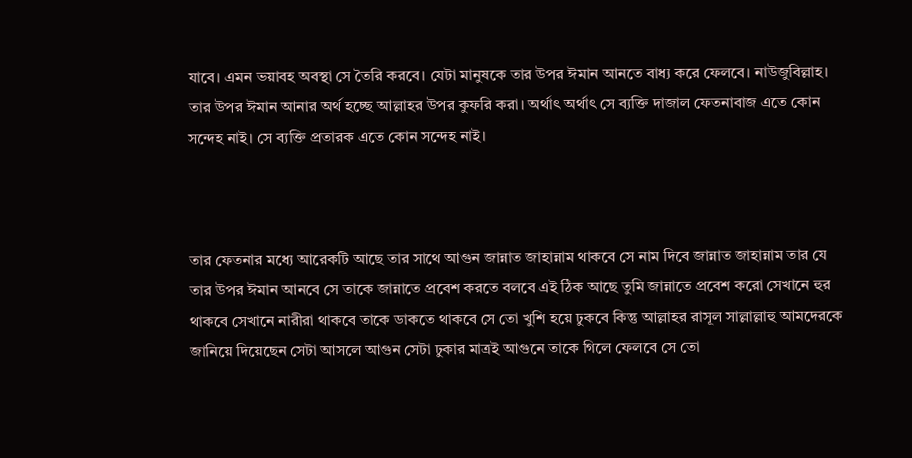যাবে। এমন ভয়াবহ অবস্থা সে তৈরি করবে। যেটা মানুষকে তার উপর ঈমান আনতে বাধ্য করে ফেলবে। নাউজুবিল্লাহ। তার উপর ঈমান আনার অর্থ হচ্ছে আল্লাহর উপর কুফরি করা। অর্থাৎ অর্থাৎ সে ব্যক্তি দাজাল ফেতনাবাজ এতে কোন সন্দেহ নাই। সে ব্যক্তি প্রতারক এতে কোন সন্দেহ নাই।



তার ফেতনার মধ্যে আরেকটি আছে তার সাথে আগুন জান্নাত জাহান্নাম থাকবে সে নাম দিবে জান্নাত জাহান্নাম তার যে তার উপর ঈমান আনবে সে তাকে জান্নাতে প্রবেশ করতে বলবে এই ঠিক আছে তুমি জান্নাতে প্রবেশ করো সেখানে হুর থাকবে সেখানে নারীরা থাকবে তাকে ডাকতে থাকবে সে তো খুশি হয়ে ঢুকবে কিন্তু আল্লাহর রাসূল সাল্লাল্লাহু আমদেরকে জানিয়ে দিয়েছেন সেটা আসলে আগুন সেটা ঢুকার মাত্রই আগুনে তাকে গিলে ফেলবে সে তো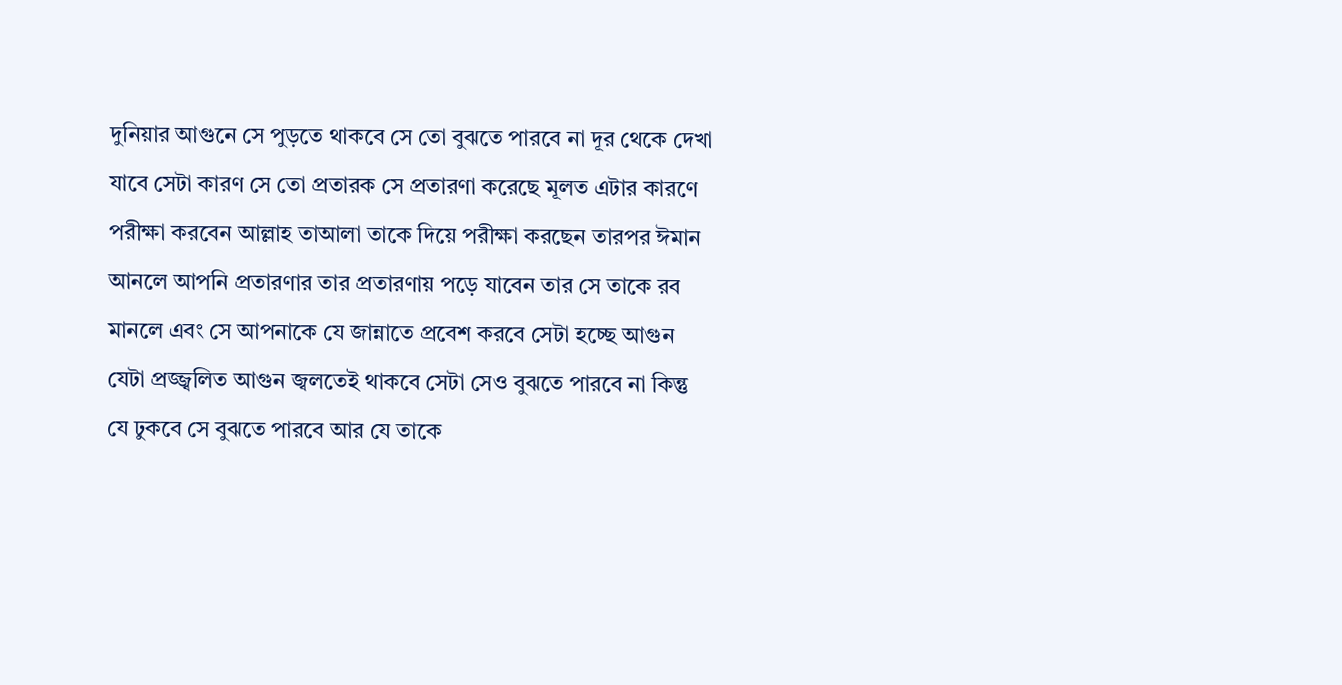দুনিয়ার আগুনে সে পুড়তে থাকবে সে তো বুঝতে পারবে না দূর থেকে দেখা যাবে সেটা কারণ সে তো প্রতারক সে প্রতারণা করেছে মূলত এটার কারণে পরীক্ষা করবেন আল্লাহ তাআলা তাকে দিয়ে পরীক্ষা করছেন তারপর ঈমান আনলে আপনি প্রতারণার তার প্রতারণায় পড়ে যাবেন তার সে তাকে রব মানলে এবং সে আপনাকে যে জান্নাতে প্রবেশ করবে সেটা হচ্ছে আগুন যেটা প্রজ্জ্বলিত আগুন জ্বলতেই থাকবে সেটা সেও বুঝতে পারবে না কিন্তু যে ঢুকবে সে বুঝতে পারবে আর যে তাকে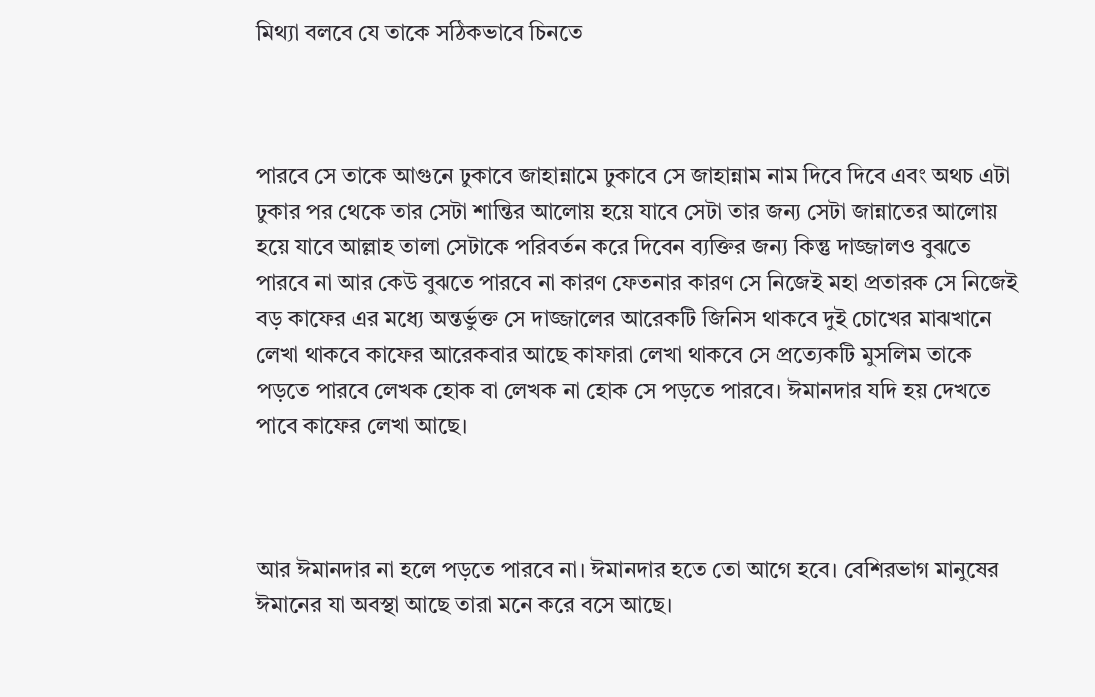মিথ্যা বলবে যে তাকে সঠিকভাবে চিনতে



পারবে সে তাকে আগুনে ঢুকাবে জাহান্নামে ঢুকাবে সে জাহান্নাম নাম দিবে দিবে এবং অথচ এটা ঢুকার পর থেকে তার সেটা শান্তির আলোয় হয়ে যাবে সেটা তার জন্য সেটা জান্নাতের আলোয় হয়ে যাবে আল্লাহ তালা সেটাকে পরিবর্তন করে দিবেন ব্যক্তির জন্য কিন্তু দাজ্জালও বুঝতে পারবে না আর কেউ বুঝতে পারবে না কারণ ফেতনার কারণ সে নিজেই মহা প্রতারক সে নিজেই বড় কাফের এর মধ্যে অন্তর্ভুক্ত সে দাজ্জালের আরেকটি জিনিস থাকবে দুই চোখের মাঝখানে লেখা থাকবে কাফের আরেকবার আছে কাফারা লেখা থাকবে সে প্রত্যেকটি মুসলিম তাকে পড়তে পারবে লেখক হোক বা লেখক না হোক সে পড়তে পারবে। ঈমানদার যদি হয় দেখতে পাবে কাফের লেখা আছে।



আর ঈমানদার না হলে পড়তে পারবে না। ঈমানদার হতে তো আগে হবে। বেশিরভাগ মানুষের ঈমানের যা অবস্থা আছে তারা মনে করে বসে আছে।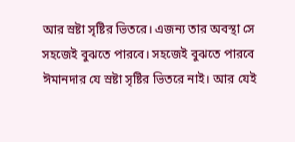আর স্রষ্টা সৃষ্টির ভিতরে। এজন্য তার অবস্থা সে সহজেই বুঝতে পারবে। সহজেই বুঝতে পারবে ঈমানদার যে স্রষ্টা সৃষ্টির ভিতরে নাই। আর যেই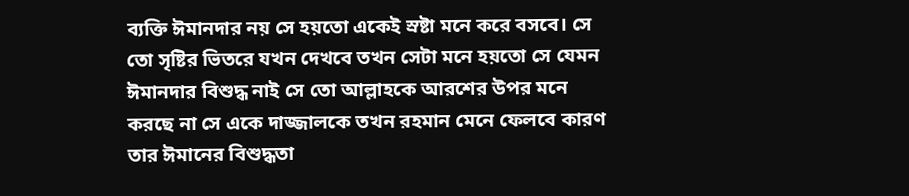ব্যক্তি ঈমানদার নয় সে হয়তো একেই স্রষ্টা মনে করে বসবে। সে তো সৃষ্টির ভিতরে যখন দেখবে তখন সেটা মনে হয়তো সে যেমন ঈমানদার বিশুদ্ধ নাই সে তো আল্লাহকে আরশের উপর মনে করছে না সে একে দাজ্জালকে তখন রহমান মেনে ফেলবে কারণ তার ঈমানের বিশুদ্ধতা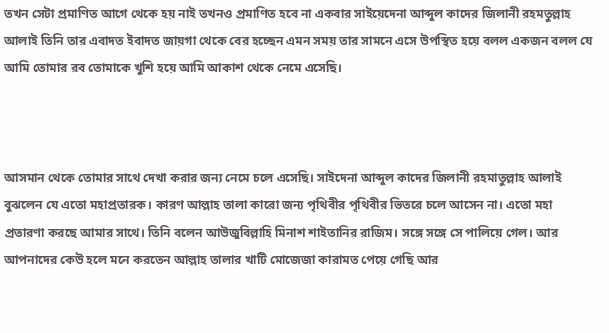তখন সেটা প্রমাণিত আগে থেকে হয় নাই তখনও প্রমাণিত হবে না একবার সাইয়েদেনা আব্দুল কাদের জিলানী রহমতুল্লাহ আলাই তিনি তার এবাদত ইবাদত জায়গা থেকে বের হচ্ছেন এমন সময় তার সামনে এসে উপস্থিত হয়ে বলল একজন বলল যে আমি তোমার রব তোমাকে খুশি হয়ে আমি আকাশ থেকে নেমে এসেছি।



আসমান থেকে তোমার সাথে দেখা করার জন্য নেমে চলে এসেছি। সাইদেনা আব্দুল কাদের জিলানী রহমাতুল্লাহ আলাই বুঝলেন যে এতো মহাপ্রতারক। কারণ আল্লাহ তালা কারো জন্য পৃথিবীর পৃথিবীর ভিতরে চলে আসেন না। এতো মহা প্রতারণা করছে আমার সাথে। তিনি বলেন আউজুবিল্লাহি মিনাশ শাইতানির রাজিম। সঙ্গে সঙ্গে সে পালিয়ে গেল। আর আপনাদের কেউ হলে মনে করতেন আল্লাহ তালার খাটি মোজেজা কারামত পেয়ে গেছি আর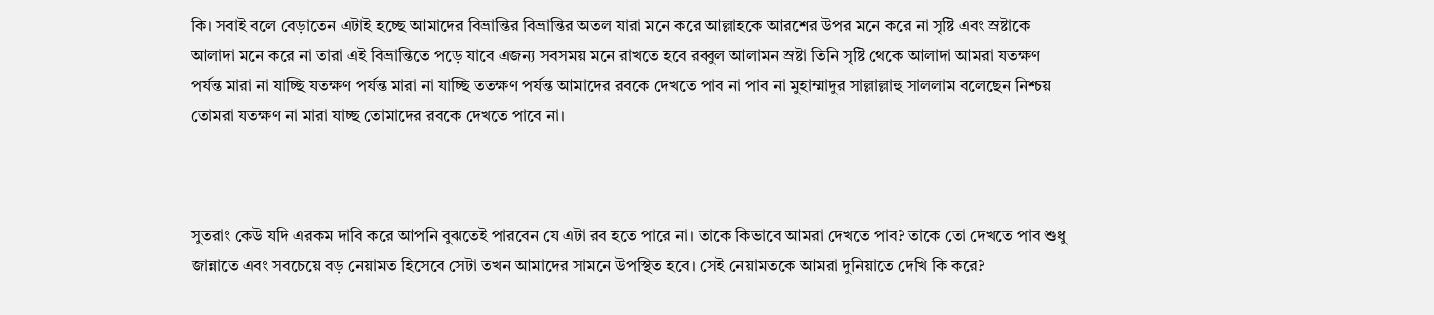কি। সবাই বলে বেড়াতেন এটাই হচ্ছে আমাদের বিভ্রান্তির বিভ্রান্তির অতল যারা মনে করে আল্লাহকে আরশের উপর মনে করে না সৃষ্টি এবং স্রষ্টাকে আলাদা মনে করে না তারা এই বিভ্রান্তিতে পড়ে যাবে এজন্য সবসময় মনে রাখতে হবে রব্বুল আলামন স্রষ্টা তিনি সৃষ্টি থেকে আলাদা আমরা যতক্ষণ পর্যন্ত মারা না যাচ্ছি যতক্ষণ পর্যন্ত মারা না যাচ্ছি ততক্ষণ পর্যন্ত আমাদের রবকে দেখতে পাব না পাব না মুহাম্মাদুর সাল্লাল্লাহু সাললাম বলেছেন নিশ্চয় তোমরা যতক্ষণ না মারা যাচ্ছ তোমাদের রবকে দেখতে পাবে না।



সুতরাং কেউ যদি এরকম দাবি করে আপনি বুঝতেই পারবেন যে এটা রব হতে পারে না। তাকে কিভাবে আমরা দেখতে পাব? তাকে তো দেখতে পাব শুধু জান্নাতে এবং সবচেয়ে বড় নেয়ামত হিসেবে সেটা তখন আমাদের সামনে উপস্থিত হবে। সেই নেয়ামতকে আমরা দুনিয়াতে দেখি কি করে?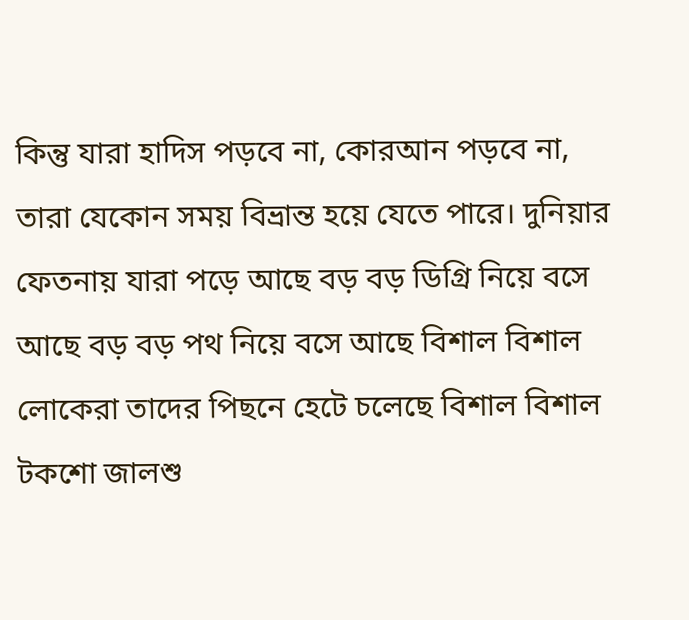কিন্তু যারা হাদিস পড়বে না, কোরআন পড়বে না, তারা যেকোন সময় বিভ্রান্ত হয়ে যেতে পারে। দুনিয়ার ফেতনায় যারা পড়ে আছে বড় বড় ডিগ্রি নিয়ে বসে আছে বড় বড় পথ নিয়ে বসে আছে বিশাল বিশাল লোকেরা তাদের পিছনে হেটে চলেছে বিশাল বিশাল টকশো জালশু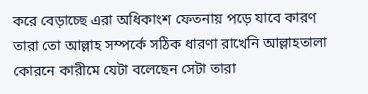করে বেড়াচ্ছে এরা অধিকাংশ ফেতনায় পড়ে যাবে কারণ তারা তো আল্লাহ সম্পর্কে সঠিক ধারণা রাখেনি আল্লাহতালা কোরনে কারীমে যেটা বলেছেন সেটা তারা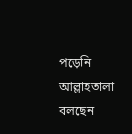পড়েনি আল্লাহতালা বলছেন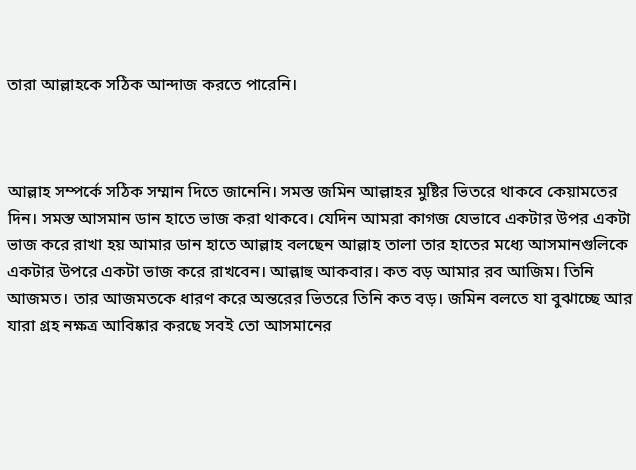তারা আল্লাহকে সঠিক আন্দাজ করতে পারেনি।



আল্লাহ সম্পর্কে সঠিক সম্মান দিতে জানেনি। সমস্ত জমিন আল্লাহর মুষ্টির ভিতরে থাকবে কেয়ামতের দিন। সমস্ত আসমান ডান হাতে ভাজ করা থাকবে। যেদিন আমরা কাগজ যেভাবে একটার উপর একটা ভাজ করে রাখা হয় আমার ডান হাতে আল্লাহ বলছেন আল্লাহ তালা তার হাতের মধ্যে আসমানগুলিকে একটার উপরে একটা ভাজ করে রাখবেন। আল্লাহু আকবার। কত বড় আমার রব আজিম। তিনি আজমত। তার আজমতকে ধারণ করে অন্তরের ভিতরে তিনি কত বড়। জমিন বলতে যা বুঝাচ্ছে আর যারা গ্রহ নক্ষত্র আবিষ্কার করছে সবই তো আসমানের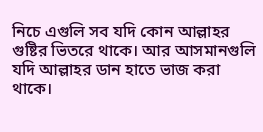নিচে এগুলি সব যদি কোন আল্লাহর গুষ্টির ভিতরে থাকে। আর আসমানগুলি যদি আল্লাহর ডান হাতে ভাজ করা থাকে।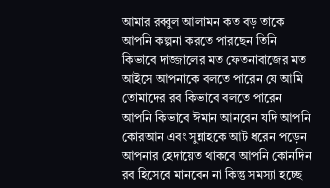আমার রব্বুল আলামন কত বড় তাকে আপনি কল্পনা করতে পারছেন তিনি কিভাবে দাজ্জালের মত ফেতনাবাজের মত আইসে আপনাকে বলতে পারেন যে আমি তোমাদের রব কিভাবে বলতে পারেন আপনি কিভাবে ঈমান আনবেন যদি আপনি কোরআন এবং সুন্নাহকে আট ধরেন পড়েন আপনার হেদায়েত থাকবে আপনি কোনদিন রব হিসেবে মানবেন না কিন্তু সমস্যা হচ্ছে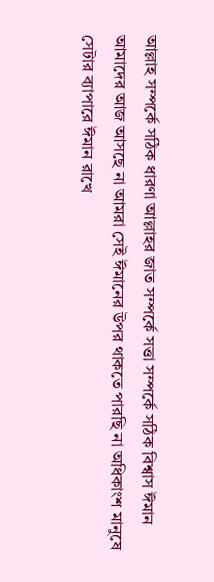আল্লাহ সম্পর্কে সঠিক ধারণা আল্লাহর জাত সম্পর্কে সত্তা সম্পর্কে সঠিক বিশ্বাস ঈমান আমাদের আজ আসছে না আমরা সেই ঈমানের উপর থাকতে পারছি না অধিকাংশ মানুষে সেটার ব্যাপারে ঈমান রাখে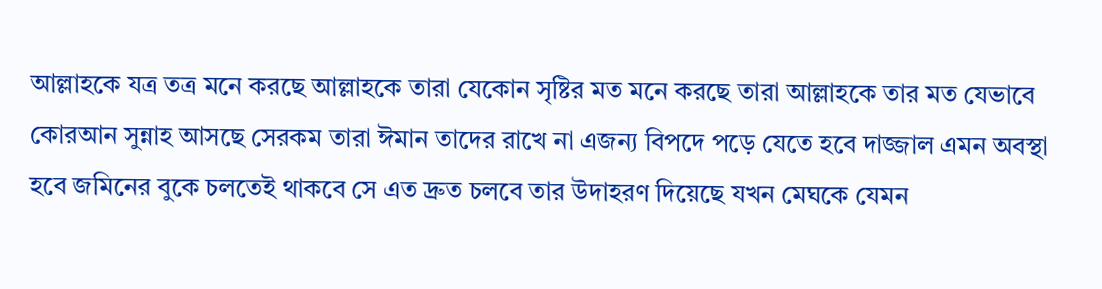আল্লাহকে যত্র তত্র মনে করছে আল্লাহকে তারা যেকোন সৃষ্টির মত মনে করছে তারা আল্লাহকে তার মত যেভাবে কোরআন সুন্নাহ আসছে সেরকম তারা ঈমান তাদের রাখে না এজন্য বিপদে পড়ে যেতে হবে দাজ্জাল এমন অবস্থা হবে জমিনের বুকে চলতেই থাকবে সে এত দ্রুত চলবে তার উদাহরণ দিয়েছে যখন মেঘকে যেমন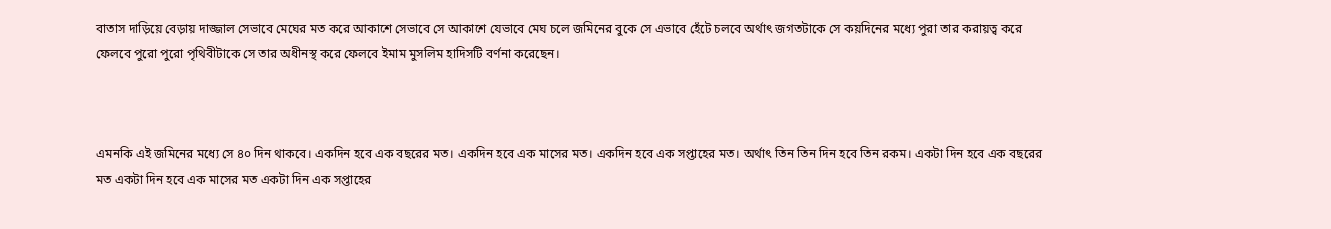বাতাস দাড়িয়ে বেড়ায় দাজ্জাল সেভাবে মেঘের মত করে আকাশে সেভাবে সে আকাশে যেভাবে মেঘ চলে জমিনের বুকে সে এভাবে হেঁটে চলবে অর্থাৎ জগতটাকে সে কয়দিনের মধ্যে পুরা তার করায়ত্ব করে ফেলবে পুরো পুরো পৃথিবীটাকে সে তার অধীনস্থ করে ফেলবে ইমাম মুসলিম হাদিসটি বর্ণনা করেছেন।



এমনকি এই জমিনের মধ্যে সে ৪০ দিন থাকবে। একদিন হবে এক বছরের মত। একদিন হবে এক মাসের মত। একদিন হবে এক সপ্তাহের মত। অর্থাৎ তিন তিন দিন হবে তিন রকম। একটা দিন হবে এক বছরের মত একটা দিন হবে এক মাসের মত একটা দিন এক সপ্তাহের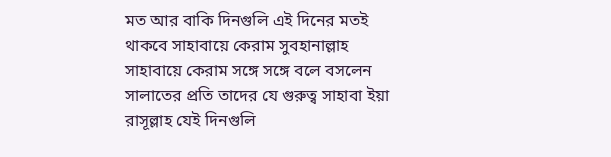মত আর বাকি দিনগুলি এই দিনের মতই থাকবে সাহাবায়ে কেরাম সুবহানাল্লাহ সাহাবায়ে কেরাম সঙ্গে সঙ্গে বলে বসলেন সালাতের প্রতি তাদের যে গুরুত্ব সাহাবা ইয়া রাসূল্লাহ যেই দিনগুলি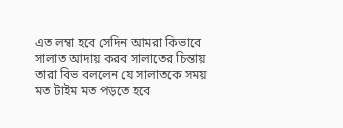এত লম্বা হবে সেদিন আমরা কিভাবে সালাত আদায় করব সালাতের চিন্তায় তারা বিভ বললেন যে সালাতকে সময় মত টাইম মত পড়তে হবে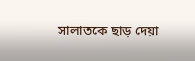সালাতকে ছাড় দেয়া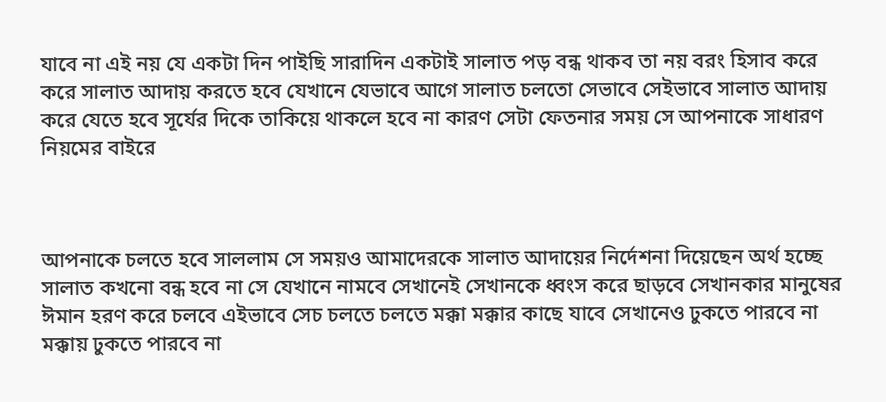যাবে না এই নয় যে একটা দিন পাইছি সারাদিন একটাই সালাত পড় বন্ধ থাকব তা নয় বরং হিসাব করে করে সালাত আদায় করতে হবে যেখানে যেভাবে আগে সালাত চলতো সেভাবে সেইভাবে সালাত আদায় করে যেতে হবে সূর্যের দিকে তাকিয়ে থাকলে হবে না কারণ সেটা ফেতনার সময় সে আপনাকে সাধারণ নিয়মের বাইরে



আপনাকে চলতে হবে সাললাম সে সময়ও আমাদেরকে সালাত আদায়ের নির্দেশনা দিয়েছেন অর্থ হচ্ছে সালাত কখনো বন্ধ হবে না সে যেখানে নামবে সেখানেই সেখানকে ধ্বংস করে ছাড়বে সেখানকার মানুষের ঈমান হরণ করে চলবে এইভাবে সেচ চলতে চলতে মক্কা মক্কার কাছে যাবে সেখানেও ঢুকতে পারবে না মক্কায় ঢুকতে পারবে না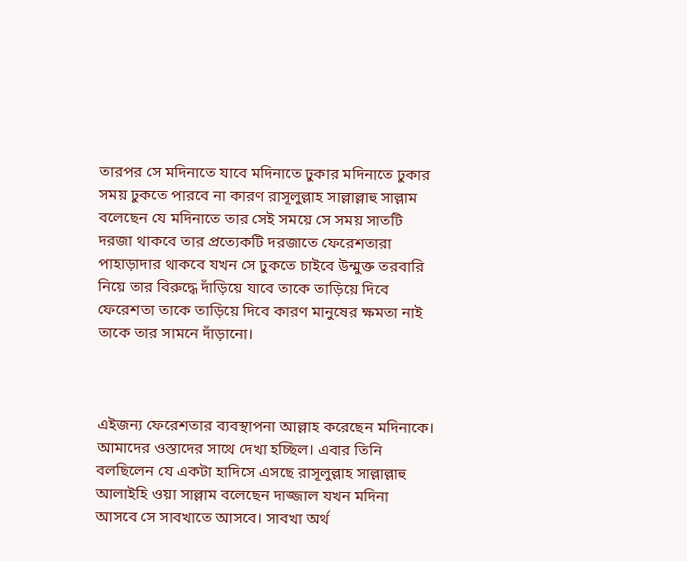তারপর সে মদিনাতে যাবে মদিনাতে ঢুকার মদিনাতে ঢুকার সময় ঢুকতে পারবে না কারণ রাসূলুল্লাহ সাল্লাল্লাহু সাল্লাম বলেছেন যে মদিনাতে তার সেই সময়ে সে সময় সাতটি দরজা থাকবে তার প্রত্যেকটি দরজাতে ফেরেশতারা পাহাড়াদার থাকবে যখন সে ঢুকতে চাইবে উন্মুক্ত তরবারি নিয়ে তার বিরুদ্ধে দাঁড়িয়ে যাবে তাকে তাড়িয়ে দিবে ফেরেশতা তাকে তাড়িয়ে দিবে কারণ মানুষের ক্ষমতা নাই তাকে তার সামনে দাঁড়ানো।



এইজন্য ফেরেশতার ব্যবস্থাপনা আল্লাহ করেছেন মদিনাকে। আমাদের ওস্তাদের সাথে দেখা হচ্ছিল। এবার তিনি বলছিলেন যে একটা হাদিসে এসছে রাসূলুল্লাহ সাল্লাল্লাহু আলাইহি ওয়া সাল্লাম বলেছেন দাজ্জাল যখন মদিনা আসবে সে সাবখাতে আসবে। সাবখা অর্থ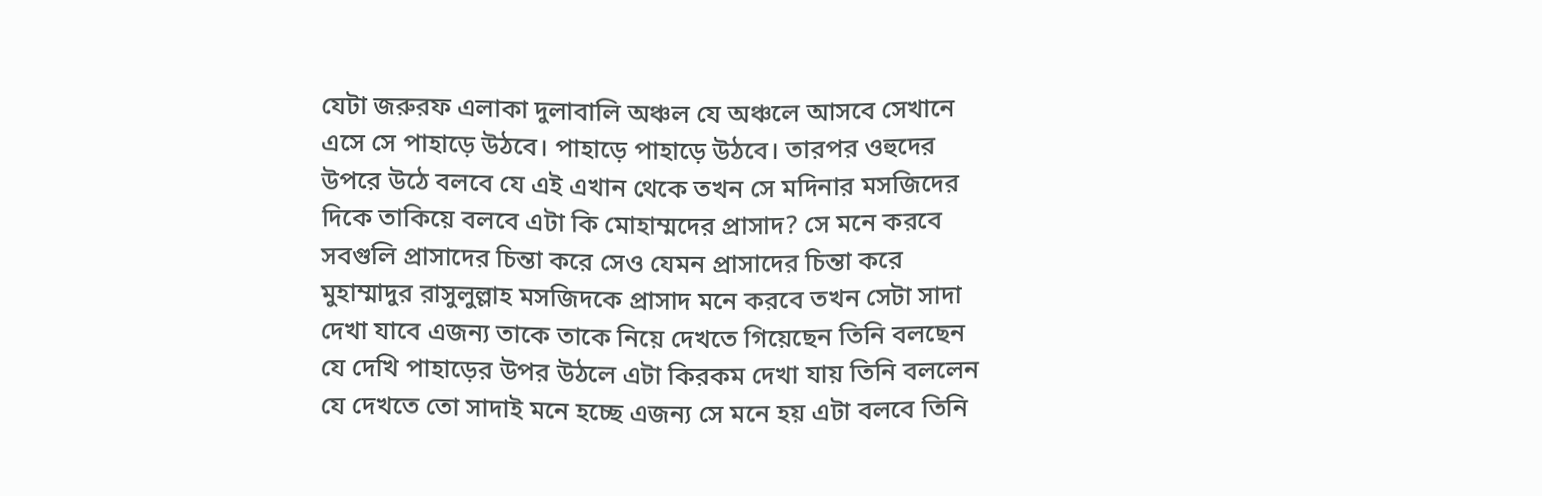যেটা জরুরফ এলাকা দুলাবালি অঞ্চল যে অঞ্চলে আসবে সেখানে এসে সে পাহাড়ে উঠবে। পাহাড়ে পাহাড়ে উঠবে। তারপর ওহুদের উপরে উঠে বলবে যে এই এখান থেকে তখন সে মদিনার মসজিদের দিকে তাকিয়ে বলবে এটা কি মোহাম্মদের প্রাসাদ? সে মনে করবে সবগুলি প্রাসাদের চিন্তা করে সেও যেমন প্রাসাদের চিন্তা করে মুহাম্মাদুর রাসুলুল্লাহ মসজিদকে প্রাসাদ মনে করবে তখন সেটা সাদা দেখা যাবে এজন্য তাকে তাকে নিয়ে দেখতে গিয়েছেন তিনি বলছেন যে দেখি পাহাড়ের উপর উঠলে এটা কিরকম দেখা যায় তিনি বললেন যে দেখতে তো সাদাই মনে হচ্ছে এজন্য সে মনে হয় এটা বলবে তিনি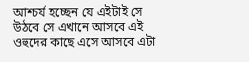আশ্চর্য হচ্ছেন যে এইটাই সে উঠবে সে এখানে আসবে এই ওহুদের কাছে এসে আসবে এটা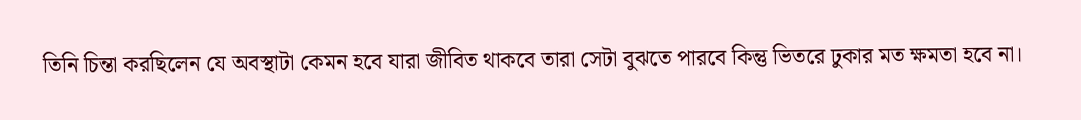তিনি চিন্তা করছিলেন যে অবস্থাটা কেমন হবে যারা জীবিত থাকবে তারা সেটা বুঝতে পারবে কিন্তু ভিতরে ঢুকার মত ক্ষমতা হবে না।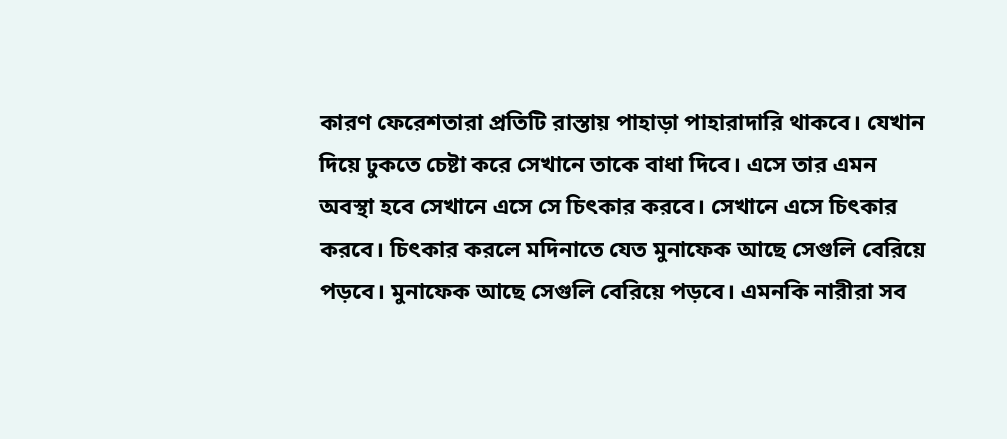কারণ ফেরেশতারা প্রতিটি রাস্তায় পাহাড়া পাহারাদারি থাকবে। যেখান দিয়ে ঢুকতে চেষ্টা করে সেখানে তাকে বাধা দিবে। এসে তার এমন অবস্থা হবে সেখানে এসে সে চিৎকার করবে। সেখানে এসে চিৎকার করবে। চিৎকার করলে মদিনাতে যেত মুনাফেক আছে সেগুলি বেরিয়ে পড়বে। মুনাফেক আছে সেগুলি বেরিয়ে পড়বে। এমনকি নারীরা সব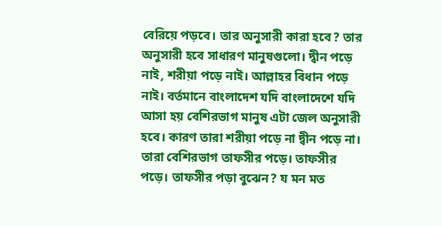বেরিয়ে পড়বে। তার অনুসারী কারা হবে? তার অনুসারী হবে সাধারণ মানুষগুলো। দ্বীন পড়ে নাই, শরীয়া পড়ে নাই। আল্লাহর বিধান পড়ে নাই। বর্তমানে বাংলাদেশ যদি বাংলাদেশে যদি আসা হয় বেশিরভাগ মানুষ এটা জেল অনুসারী হবে। কারণ তারা শরীয়া পড়ে না দ্বীন পড়ে না। তারা বেশিরভাগ তাফসীর পড়ে। তাফসীর পড়ে। তাফসীর পড়া বুঝেন? য মন মত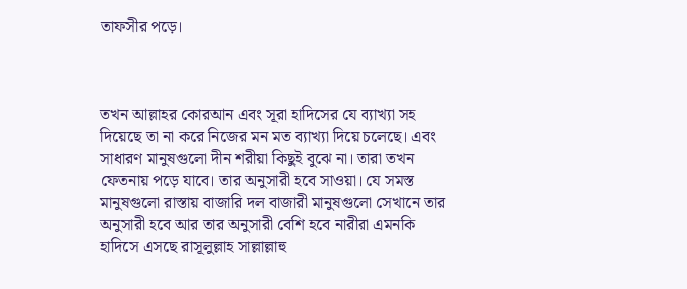তাফসীর পড়ে।



তখন আল্লাহর কোরআন এবং সূরা হাদিসের যে ব্যাখ্যা সহ দিয়েছে তা না করে নিজের মন মত ব্যাখ্যা দিয়ে চলেছে। এবং সাধারণ মানুষগুলো দীন শরীয়া কিছুই বুঝে না। তারা তখন ফেতনায় পড়ে যাবে। তার অনুসারী হবে সাওয়া। যে সমস্ত মানুষগুলো রাস্তায় বাজারি দল বাজারী মানুষগুলো সেখানে তার অনুসারী হবে আর তার অনুসারী বেশি হবে নারীরা এমনকি হাদিসে এসছে রাসূলুল্লাহ সাল্লাল্লাহু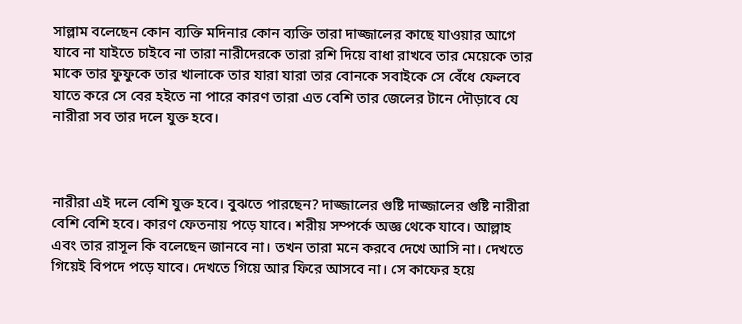সাল্লাম বলেছেন কোন ব্যক্তি মদিনার কোন ব্যক্তি তারা দাজ্জালের কাছে যাওয়ার আগে যাবে না যাইতে চাইবে না তারা নারীদেরকে তারা রশি দিয়ে বাধা রাখবে তার মেয়েকে তার মাকে তার ফুফুকে তার খালাকে তার যারা যারা তার বোনকে সবাইকে সে বেঁধে ফেলবে যাতে করে সে বের হইতে না পারে কারণ তারা এত বেশি তার জেলের টানে দৌড়াবে যে নারীরা সব তার দলে যুক্ত হবে।



নারীরা এই দলে বেশি যুক্ত হবে। বুঝতে পারছেন? দাজ্জালের গুষ্টি দাজ্জালের গুষ্টি নারীরা বেশি বেশি হবে। কারণ ফেতনায় পড়ে যাবে। শরীয় সম্পর্কে অজ্ঞ থেকে যাবে। আল্লাহ এবং তার রাসূল কি বলেছেন জানবে না। তখন তারা মনে করবে দেখে আসি না। দেখতে গিয়েই বিপদে পড়ে যাবে। দেখতে গিয়ে আর ফিরে আসবে না। সে কাফের হয়ে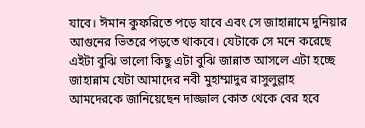যাবে। ঈমান কুফরিতে পড়ে যাবে এবং সে জাহান্নামে দুনিয়ার আগুনের ভিতরে পড়তে থাকবে। যেটাকে সে মনে করেছে এইটা বুঝি ভালো কিছু এটা বুঝি জান্নাত আসলে এটা হচ্ছে জাহান্নাম যেটা আমাদের নবী মুহাম্মাদুর রাসুলুল্লাহ আমদেরকে জানিয়েছেন দাজ্জাল কোত থেকে বের হবে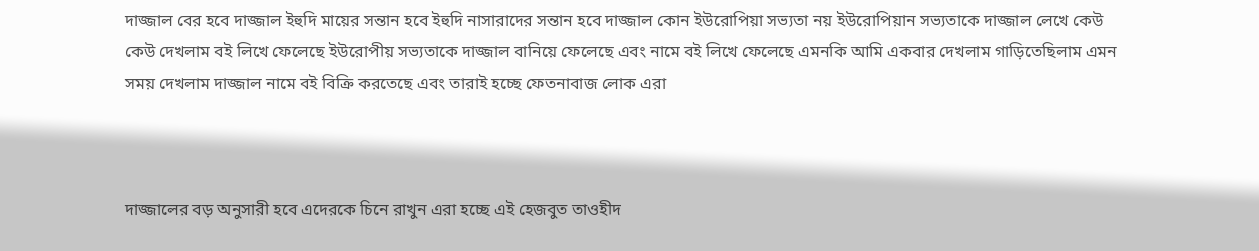দাজ্জাল বের হবে দাজ্জাল ইহুদি মায়ের সন্তান হবে ইহুদি নাসারাদের সন্তান হবে দাজ্জাল কোন ইউরোপিয়া সভ্যতা নয় ইউরোপিয়ান সভ্যতাকে দাজ্জাল লেখে কেউ কেউ দেখলাম বই লিখে ফেলেছে ইউরোপীয় সভ্যতাকে দাজ্জাল বানিয়ে ফেলেছে এবং নামে বই লিখে ফেলেছে এমনকি আমি একবার দেখলাম গাড়িতেছিলাম এমন সময় দেখলাম দাজ্জাল নামে বই বিক্রি করতেছে এবং তারাই হচ্ছে ফেতনাবাজ লোক এরা



দাজ্জালের বড় অনুসারী হবে এদেরকে চিনে রাখুন এরা হচ্ছে এই হেজবুত তাওহীদ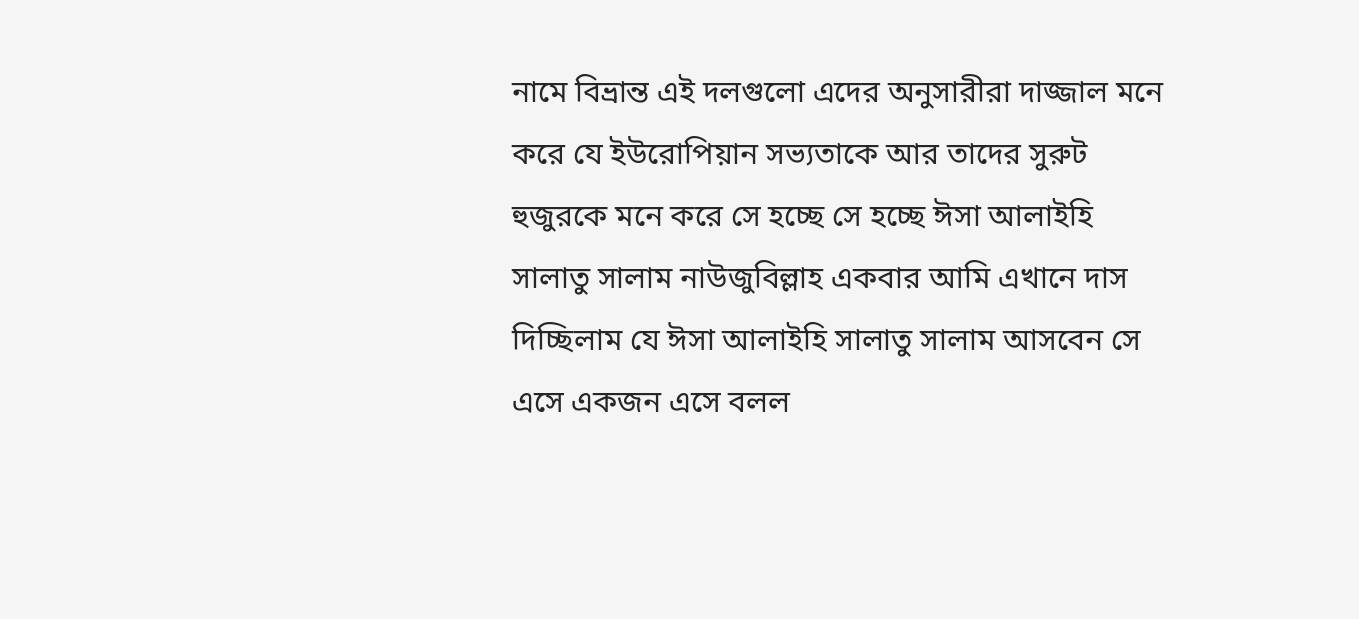নামে বিভ্রান্ত এই দলগুলো এদের অনুসারীরা দাজ্জাল মনে করে যে ইউরোপিয়ান সভ্যতাকে আর তাদের সুরুট হুজুরকে মনে করে সে হচ্ছে সে হচ্ছে ঈসা আলাইহি সালাতু সালাম নাউজুবিল্লাহ একবার আমি এখানে দাস দিচ্ছিলাম যে ঈসা আলাইহি সালাতু সালাম আসবেন সে এসে একজন এসে বলল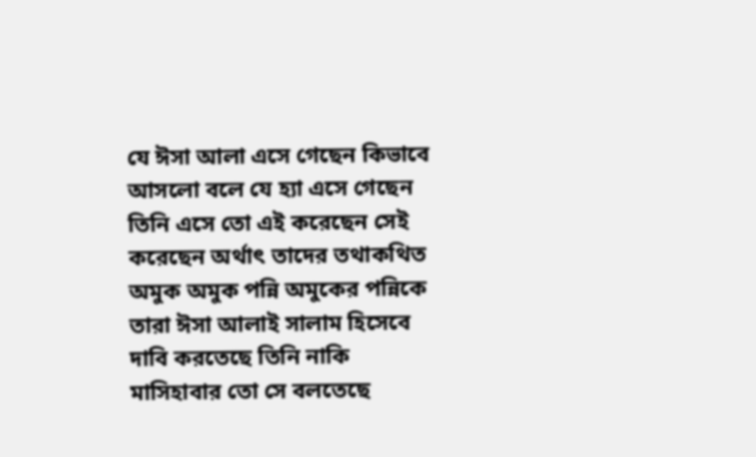যে ঈসা আলা এসে গেছেন কিভাবে আসলো বলে যে হ্যা এসে গেছেন তিনি এসে তো এই করেছেন সেই করেছেন অর্থাৎ তাদের তথাকথিত অমুক অমুক পন্নি অমুকের পন্নিকে তারা ঈসা আলাই সালাম হিসেবে দাবি করতেছে তিনি নাকি মাসিহাবার তো সে বলতেছে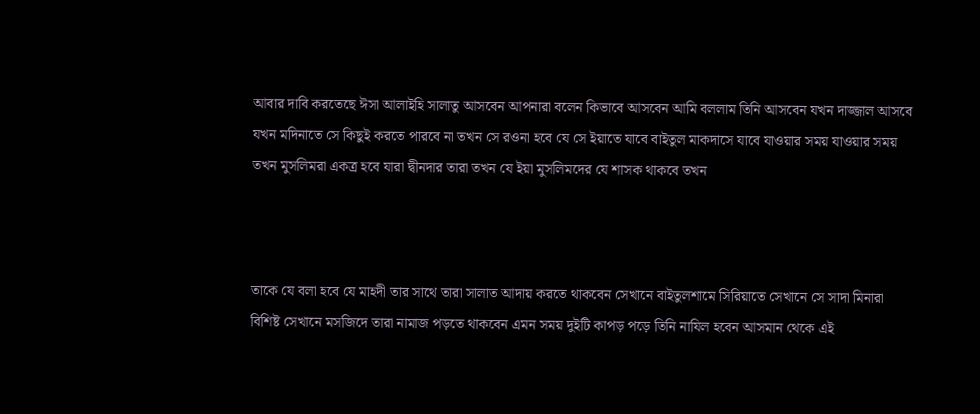আবার দাবি করতেছে ঈসা আলাইহি সালাতু আসবেন আপনারা বলেন কিভাবে আসবেন আমি বললাম তিনি আসবেন যখন দাজ্জাল আসবে যখন মদিনাতে সে কিছুই করতে পারবে না তখন সে রওনা হবে যে সে ইয়াতে যাবে বাইতুল মাকদাসে যাবে যাওয়ার সময় যাওয়ার সময় তখন মুসলিমরা একত্র হবে যারা দ্বীনদার তারা তখন যে ইয়া মুসলিমদের যে শাসক থাকবে তখন



তাকে যে বলা হবে যে মাহদী তার সাথে তারা সালাত আদায় করতে থাকবেন সেখানে বাইতুলশামে সিরিয়াতে সেখানে সে সাদা মিনারা বিশিষ্ট সেখানে মসজিদে তারা নামাজ পড়তে থাকবেন এমন সময় দুইটি কাপড় পড়ে তিনি নাযিল হবেন আসমান থেকে এই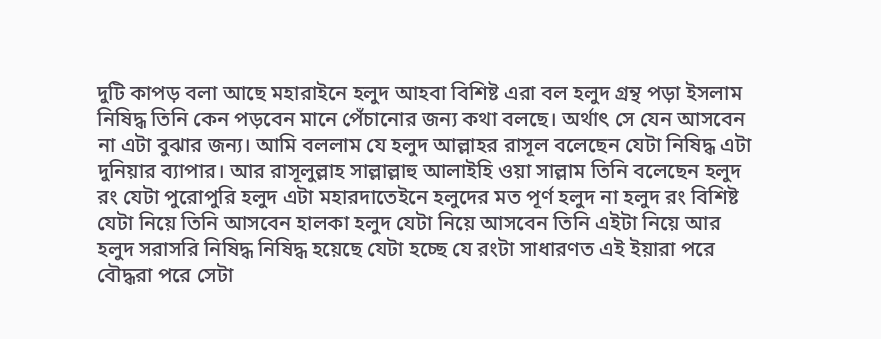দুটি কাপড় বলা আছে মহারাইনে হলুদ আহবা বিশিষ্ট এরা বল হলুদ গ্রন্থ পড়া ইসলাম নিষিদ্ধ তিনি কেন পড়বেন মানে পেঁচানোর জন্য কথা বলছে। অর্থাৎ সে যেন আসবেন না এটা বুঝার জন্য। আমি বললাম যে হলুদ আল্লাহর রাসূল বলেছেন যেটা নিষিদ্ধ এটা দুনিয়ার ব্যাপার। আর রাসূলুল্লাহ সাল্লাল্লাহু আলাইহি ওয়া সাল্লাম তিনি বলেছেন হলুদ রং যেটা পুরোপুরি হলুদ এটা মহারদাতেইনে হলুদের মত পূর্ণ হলুদ না হলুদ রং বিশিষ্ট যেটা নিয়ে তিনি আসবেন হালকা হলুদ যেটা নিয়ে আসবেন তিনি এইটা নিয়ে আর হলুদ সরাসরি নিষিদ্ধ নিষিদ্ধ হয়েছে যেটা হচ্ছে যে রংটা সাধারণত এই ইয়ারা পরে বৌদ্ধরা পরে সেটা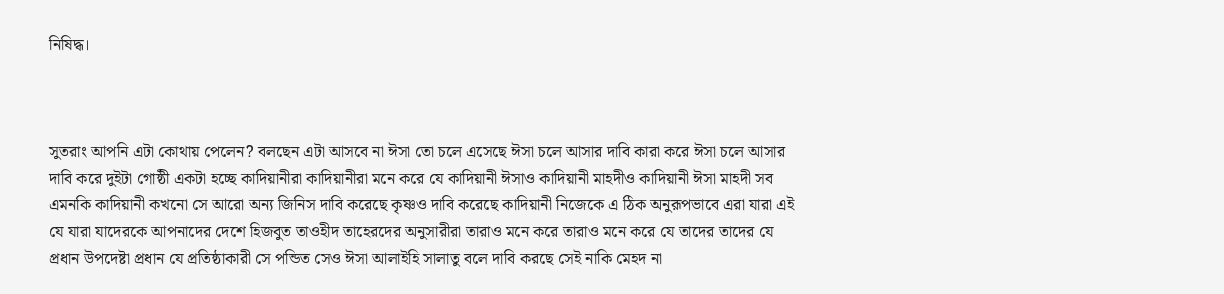নিষিদ্ধ।



সুতরাং আপনি এটা কোথায় পেলেন? বলছেন এটা আসবে না ঈসা তো চলে এসেছে ঈসা চলে আসার দাবি কারা করে ঈসা চলে আসার দাবি করে দুইটা গোষ্ঠী একটা হচ্ছে কাদিয়ানীরা কাদিয়ানীরা মনে করে যে কাদিয়ানী ঈসাও কাদিয়ানী মাহদীও কাদিয়ানী ঈসা মাহদী সব এমনকি কাদিয়ানী কখনো সে আরো অন্য জিনিস দাবি করেছে কৃষ্ণও দাবি করেছে কাদিয়ানী নিজেকে এ ঠিক অনুরূপভাবে এরা যারা এই যে যারা যাদেরকে আপনাদের দেশে হিজবুত তাওহীদ তাহেরদের অনুসারীরা তারাও মনে করে তারাও মনে করে যে তাদের তাদের যে প্রধান উপদেষ্টা প্রধান যে প্রতিষ্ঠাকারী সে পন্ডিত সেও ঈসা আলাইহি সালাতু বলে দাবি করছে সেই নাকি মেহদ না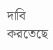দাবি করতেছে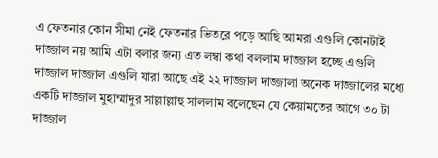এ ফেতনার কোন সীমা নেই ফেতনার ভিতরে পড়ে আছি আমরা এগুলি কোনটাই দাজ্জাল নয় আমি এটা বলার জন্য এত লম্বা কথা বললাম দাজ্জাল হচ্ছে এগুলি দাজ্জাল দাজ্জাল এগুলি যারা আছে এই ২২ দাজ্জাল দাজ্জালা অনেক দাজ্জালের মধ্যে একটি দাজ্জাল মুহাম্মাদুর সাল্লাল্লাহু সাললাম বলেছেন যে কেয়ামতের আগে ৩০ টা দাজ্জাল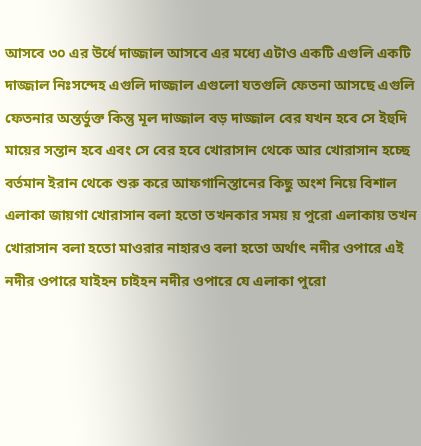আসবে ৩০ এর উর্ধে দাজ্জাল আসবে এর মধ্যে এটাও একটি এগুলি একটি দাজ্জাল নিঃসন্দেহ এগুলি দাজ্জাল এগুলো যতগুলি ফেতনা আসছে এগুলি ফেতনার অন্তর্ভুক্ত কিন্তু মূল দাজ্জাল বড় দাজ্জাল বের যখন হবে সে ইহুদি মায়ের সন্তান হবে এবং সে বের হবে খোরাসান থেকে আর খোরাসান হচ্ছে বর্তমান ইরান থেকে শুরু করে আফগানিস্তানের কিছু অংশ নিয়ে বিশাল এলাকা জায়গা খোরাসান বলা হতো তখনকার সময় য় পুরো এলাকায় তখন খোরাসান বলা হতো মাওরার নাহারও বলা হতো অর্থাৎ নদীর ওপারে এই নদীর ওপারে যাইহন চাইহন নদীর ওপারে যে এলাকা পুরো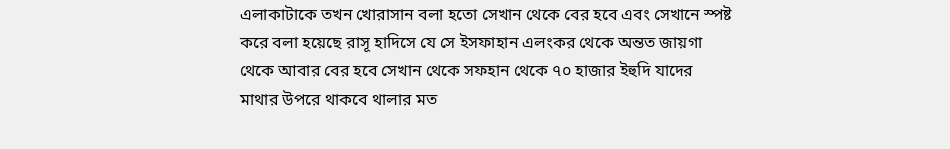এলাকাটাকে তখন খোরাসান বলা হতো সেখান থেকে বের হবে এবং সেখানে স্পষ্ট করে বলা হয়েছে রাসূ হাদিসে যে সে ইসফাহান এলংকর থেকে অন্তত জায়গা থেকে আবার বের হবে সেখান থেকে সফহান থেকে ৭০ হাজার ইহুদি যাদের মাথার উপরে থাকবে থালার মত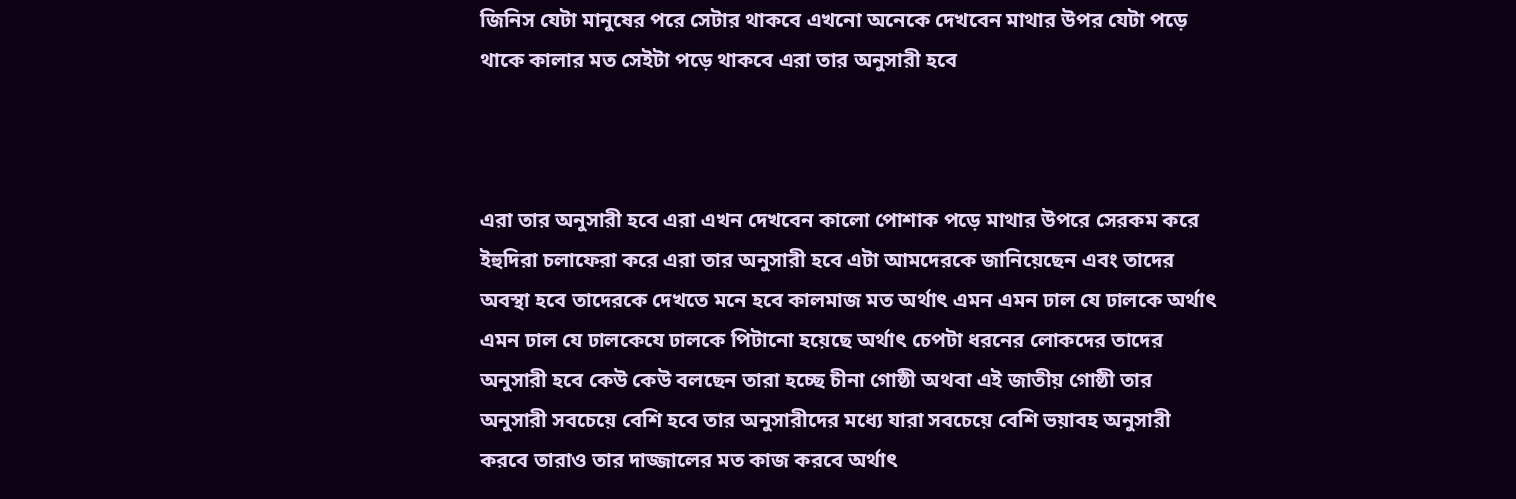জিনিস যেটা মানুষের পরে সেটার থাকবে এখনো অনেকে দেখবেন মাথার উপর যেটা পড়ে থাকে কালার মত সেইটা পড়ে থাকবে এরা তার অনুসারী হবে



এরা তার অনুসারী হবে এরা এখন দেখবেন কালো পোশাক পড়ে মাথার উপরে সেরকম করে ইহুদিরা চলাফেরা করে এরা তার অনুসারী হবে এটা আমদেরকে জানিয়েছেন এবং তাদের অবস্থা হবে তাদেরকে দেখতে মনে হবে কালমাজ মত অর্থাৎ এমন এমন ঢাল যে ঢালকে অর্থাৎ এমন ঢাল যে ঢালকেযে ঢালকে পিটানো হয়েছে অর্থাৎ চেপটা ধরনের লোকদের তাদের অনুসারী হবে কেউ কেউ বলছেন তারা হচ্ছে চীনা গোষ্ঠী অথবা এই জাতীয় গোষ্ঠী তার অনুসারী সবচেয়ে বেশি হবে তার অনুসারীদের মধ্যে যারা সবচেয়ে বেশি ভয়াবহ অনুসারী করবে তারাও তার দাজ্জালের মত কাজ করবে অর্থাৎ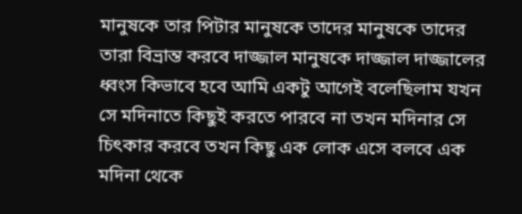মানুষকে তার পিটার মানুষকে তাদের মানুষকে তাদের তারা বিভ্রান্ত করবে দাজ্জাল মানুষকে দাজ্জাল দাজ্জালের ধ্বংস কিভাবে হবে আমি একটু আগেই বলেছিলাম যখন সে মদিনাতে কিছুই করতে পারবে না তখন মদিনার সে চিৎকার করবে তখন কিছু এক লোক এসে বলবে এক মদিনা থেকে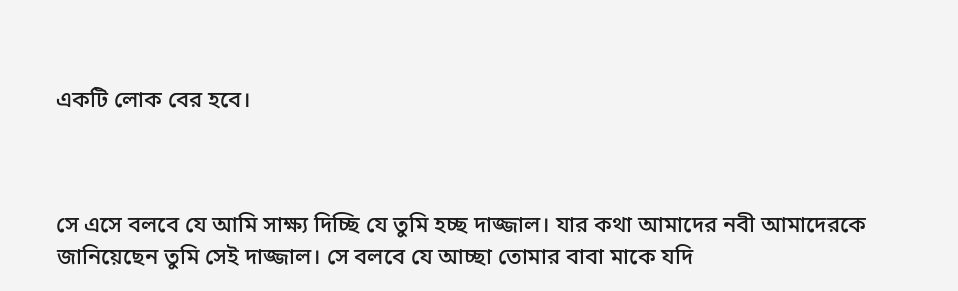একটি লোক বের হবে।



সে এসে বলবে যে আমি সাক্ষ্য দিচ্ছি যে তুমি হচ্ছ দাজ্জাল। যার কথা আমাদের নবী আমাদেরকে জানিয়েছেন তুমি সেই দাজ্জাল। সে বলবে যে আচ্ছা তোমার বাবা মাকে যদি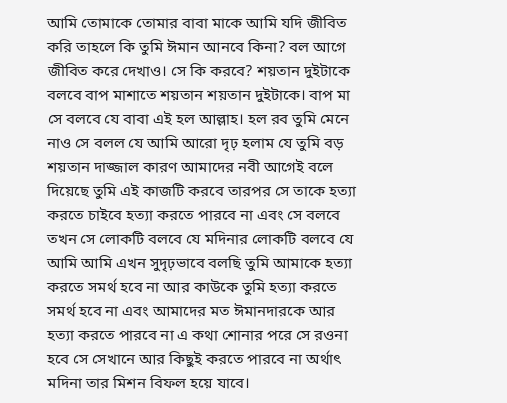আমি তোমাকে তোমার বাবা মাকে আমি যদি জীবিত করি তাহলে কি তুমি ঈমান আনবে কিনা? বল আগে জীবিত করে দেখাও। সে কি করবে? শয়তান দুইটাকে বলবে বাপ মাশাতে শয়তান শয়তান দুইটাকে। বাপ মা সে বলবে যে বাবা এই হল আল্লাহ। হল রব তুমি মেনে নাও সে বলল যে আমি আরো দৃঢ় হলাম যে তুমি বড় শয়তান দাজ্জাল কারণ আমাদের নবী আগেই বলে দিয়েছে তুমি এই কাজটি করবে তারপর সে তাকে হত্যা করতে চাইবে হত্যা করতে পারবে না এবং সে বলবে তখন সে লোকটি বলবে যে মদিনার লোকটি বলবে যে আমি আমি এখন সুদৃঢ়ভাবে বলছি তুমি আমাকে হত্যা করতে সমর্থ হবে না আর কাউকে তুমি হত্যা করতে সমর্থ হবে না এবং আমাদের মত ঈমানদারকে আর হত্যা করতে পারবে না এ কথা শোনার পরে সে রওনা হবে সে সেখানে আর কিছুই করতে পারবে না অর্থাৎ মদিনা তার মিশন বিফল হয়ে যাবে।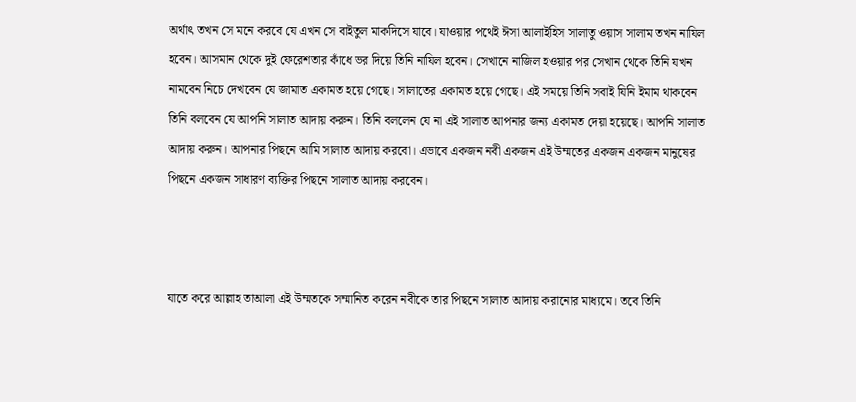অর্থাৎ তখন সে মনে করবে যে এখন সে বাইতুল মাকদিসে যাবে। যাওয়ার পথেই ঈসা আলাইহিস সালাতু ওয়াস সালাম তখন নাযিল হবেন। আসমান থেকে দুই ফেরেশতার কাঁধে ভর দিয়ে তিনি নাযিল হবেন। সেখানে নাজিল হওয়ার পর সেখান থেকে তিনি যখন নামবেন নিচে দেখবেন যে জামাত একামত হয়ে গেছে। সালাতের একামত হয়ে গেছে। এই সময়ে তিনি সবাই যিনি ইমাম থাকবেন তিনি বলবেন যে আপনি সালাত আদায় করুন। তিনি বললেন যে না এই সালাত আপনার জন্য একামত দেয়া হয়েছে। আপনি সালাত আদায় করুন। আপনার পিছনে আমি সালাত আদায় করবো। এভাবে একজন নবী একজন এই উম্মতের একজন একজন মানুষের পিছনে একজন সাধারণ ব্যক্তির পিছনে সালাত আদায় করবেন।



যাতে করে আল্লাহ তাআলা এই উম্মতকে সম্মানিত করেন নবীকে তার পিছনে সালাত আদায় করানোর মাধ্যমে। তবে তিনি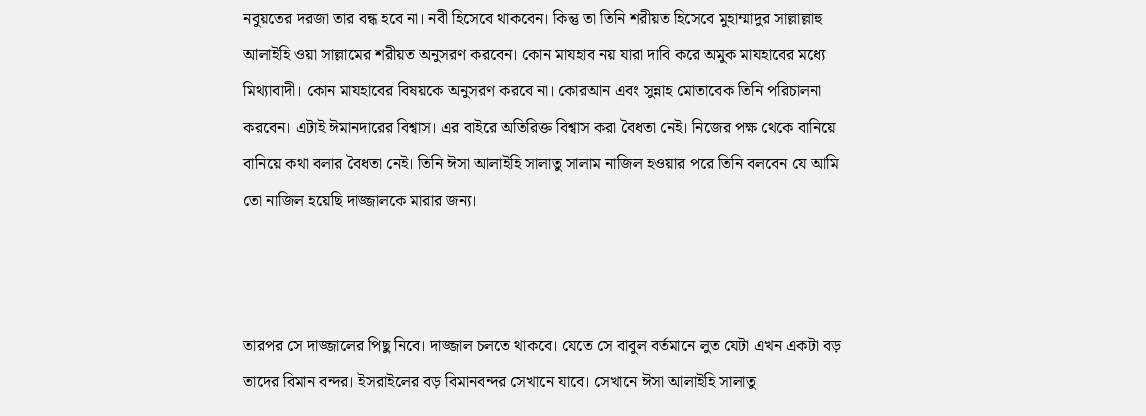নবুয়তের দরজা তার বন্ধ হবে না। নবী হিসেবে থাকবেন। কিন্তু তা তিনি শরীয়ত হিসেবে মুহাম্মাদুর সাল্লাল্লাহু আলাইহি ওয়া সাল্লামের শরীয়ত অনুসরণ করবেন। কোন মাযহাব নয় যারা দাবি করে অমুক মাযহাবের মধ্যে মিথ্যাবাদী। কোন মাযহাবের বিষয়কে অনুসরণ করবে না। কোরআন এবং সুন্নাহ মোতাবেক তিনি পরিচালনা করবেন। এটাই ঈমানদারের বিশ্বাস। এর বাইরে অতিরিক্ত বিশ্বাস করা বৈধতা নেই। নিজের পক্ষ থেকে বানিয়ে বানিয়ে কথা বলার বৈধতা নেই। তিনি ঈসা আলাইহি সালাতু সালাম নাজিল হওয়ার পরে তিনি বলবেন যে আমি তো নাজিল হয়েছি দাজ্জালকে মারার জন্য।



তারপর সে দাজ্জালের পিছু নিবে। দাজ্জাল চলতে থাকবে। যেতে সে বাবুল বর্তমানে লুত যেটা এখন একটা বড় তাদের বিমান বন্দর। ইসরাইলের বড় বিমানবন্দর সেখানে যাবে। সেখানে ঈসা আলাইহি সালাতু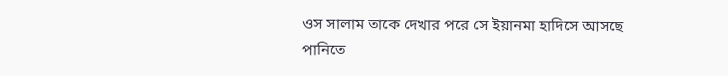ওস সালাম তাকে দেখার পরে সে ইয়ানমা হাদিসে আসছে পানিতে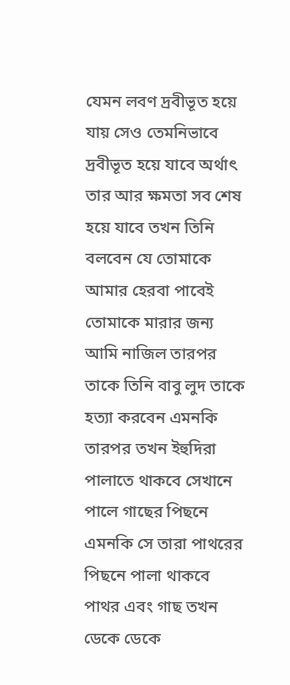যেমন লবণ দ্রবীভূত হয়ে যায় সেও তেমনিভাবে দ্রবীভূত হয়ে যাবে অর্থাৎ তার আর ক্ষমতা সব শেষ হয়ে যাবে তখন তিনি বলবেন যে তোমাকে আমার হেরবা পাবেই তোমাকে মারার জন্য আমি নাজিল তারপর তাকে তিনি বাবু লুদ তাকে হত্যা করবেন এমনকি তারপর তখন ইহুদিরা পালাতে থাকবে সেখানে পালে গাছের পিছনে এমনকি সে তারা পাথরের পিছনে পালা থাকবে পাথর এবং গাছ তখন ডেকে ডেকে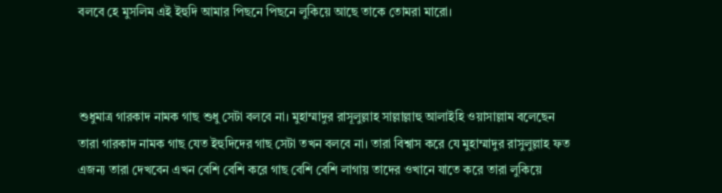বলবে হে মুসলিম এই ইহুদি আমার পিছনে পিছনে লুকিয়ে আছে তাকে তোমরা মারো।



শুধুমাত্র গারকাদ নামক গাছ শুধু সেটা বলবে না। মুহাম্মাদুর রাসূলুল্লাহ সাল্লাল্লাহু আলাইহি ওয়াসাল্লাম বলেছেন তারা গারকাদ নামক গাছ যেত ইহুদিদের গাছ সেটা তখন বলবে না। তারা বিশ্বাস করে যে মুহাম্মাদুর রাসুলুল্লাহ ফত এজন্য তারা দেখবেন এখন বেশি বেশি করে গাছ বেশি বেশি লাগায় তাদের ওখানে যাতে করে তারা লুকিয়ে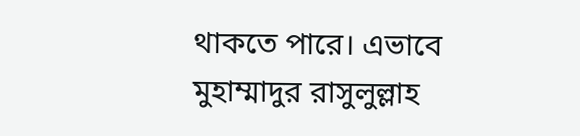থাকতে পারে। এভাবে মুহাম্মাদুর রাসুলুল্লাহ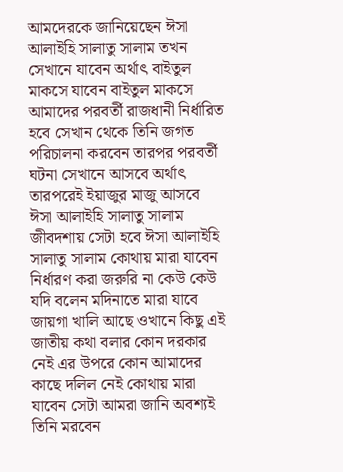আমদেরকে জানিয়েছেন ঈসা আলাইহি সালাতু সালাম তখন সেখানে যাবেন অর্থাৎ বাইতুল মাকসে যাবেন বাইতুল মাকসে আমাদের পরবর্তী রাজধানী নির্ধারিত হবে সেখান থেকে তিনি জগত পরিচালনা করবেন তারপর পরবর্তী ঘটনা সেখানে আসবে অর্থাৎ তারপরেই ইয়াজুর মাজু আসবে ঈসা আলাইহি সালাতু সালাম জীবদশায় সেটা হবে ঈসা আলাইহি সালাতু সালাম কোথায় মারা যাবেন নির্ধারণ করা জরুরি না কেউ কেউ যদি বলেন মদিনাতে মারা যাবে জায়গা খালি আছে ওখানে কিছু এই জাতীয় কথা বলার কোন দরকার নেই এর উপরে কোন আমাদের কাছে দলিল নেই কোথায় মারা যাবেন সেটা আমরা জানি অবশ্যই তিনি মরবেন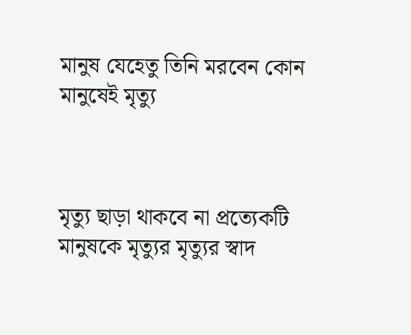মানুষ যেহেতু তিনি মরবেন কোন মানুষেই মৃত্যু



মৃত্যু ছাড়া থাকবে না প্রত্যেকটি মানুষকে মৃত্যুর মৃত্যুর স্বাদ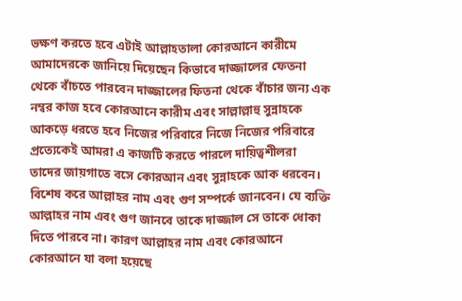ভক্ষণ করতে হবে এটাই আল্লাহতালা কোরআনে কারীমে আমাদেরকে জানিয়ে দিয়েছেন কিভাবে দাজ্জালের ফেতনা থেকে বাঁচতে পারবেন দাজ্জালের ফিতনা থেকে বাঁচার জন্য এক নম্বর কাজ হবে কোরআনে কারীম এবং সাল্লাল্লাহু সুন্নাহকে আকড়ে ধরতে হবে নিজের পরিবারে নিজে নিজের পরিবারে প্রত্যেকেই আমরা এ কাজটি করতে পারলে দায়িত্বশীলরা তাদের জায়গাতে বসে কোরআন এবং সুন্নাহকে আক ধরবেন। বিশেষ করে আল্লাহর নাম এবং গুণ সম্পর্কে জানবেন। যে ব্যক্তি আল্লাহর নাম এবং গুণ জানবে তাকে দাজ্জাল সে তাকে ধোকা দিতে পারবে না। কারণ আল্লাহর নাম এবং কোরআনে কোরআনে যা বলা হয়েছে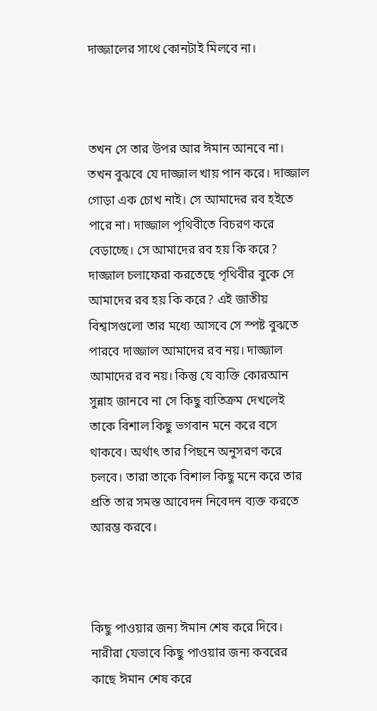দাজ্জালের সাথে কোনটাই মিলবে না।



তখন সে তার উপর আর ঈমান আনবে না। তখন বুঝবে যে দাজ্জাল খায় পান করে। দাজ্জাল গোড়া এক চোখ নাই। সে আমাদের রব হইতে পারে না। দাজ্জাল পৃথিবীতে বিচরণ করে বেড়াচ্ছে। সে আমাদের রব হয় কি করে? দাজ্জাল চলাফেরা করতেছে পৃথিবীর বুকে সে আমাদের রব হয় কি করে? এই জাতীয় বিশ্বাসগুলো তার মধ্যে আসবে সে স্পষ্ট বুঝতে পারবে দাজ্জাল আমাদের রব নয়। দাজ্জাল আমাদের রব নয়। কিন্তু যে ব্যক্তি কোরআন সুন্নাহ জানবে না সে কিছু ব্যতিক্রম দেখলেই তাকে বিশাল কিছু ভগবান মনে করে বসে থাকবে। অর্থাৎ তার পিছনে অনুসরণ করে চলবে। তারা তাকে বিশাল কিছু মনে করে তার প্রতি তার সমস্ত আবেদন নিবেদন ব্যক্ত করতে আরম্ভ করবে।



কিছু পাওয়ার জন্য ঈমান শেষ করে দিবে। নারীরা যেভাবে কিছু পাওয়ার জন্য কবরের কাছে ঈমান শেষ করে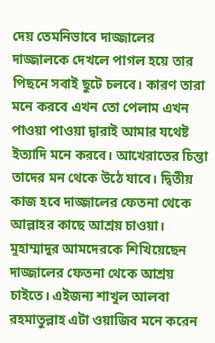দেয় তেমনিভাবে দাজ্জালের দাজ্জালকে দেখলে পাগল হয়ে তার পিছনে সবাই ছুটে চলবে। কারণ তারা মনে করবে এখন তো পেলাম এখন পাওয়া পাওয়া দ্বারাই আমার যথেষ্ট ইত্যাদি মনে করবে। আখেরাতের চিন্তা তাদের মন থেকে উঠে যাবে। দ্বিতীয় কাজ হবে দাজ্জালের ফেতনা থেকে আল্লাহর কাছে আশ্রয় চাওয়া। মুহাম্মাদুর আমদেরকে শিখিয়েছেন দাজ্জালের ফেতনা থেকে আশ্রয় চাইতে। এইজন্য শাখুল আলবা রহমাতুল্লাহ এটা ওয়াজিব মনে করেন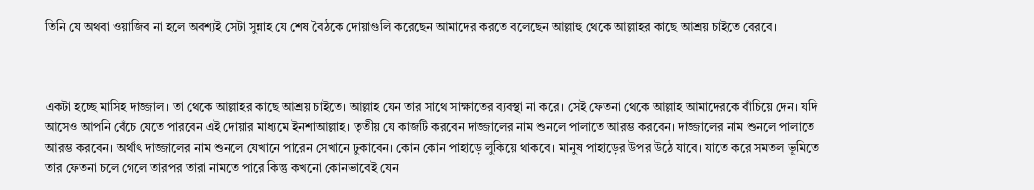তিনি যে অথবা ওয়াজিব না হলে অবশ্যই সেটা সুন্নাহ যে শেষ বৈঠকে দোয়াগুলি করেছেন আমাদের করতে বলেছেন আল্লাহু থেকে আল্লাহর কাছে আশ্রয় চাইতে বেরবে।



একটা হচ্ছে মাসিহ দাজ্জাল। তা থেকে আল্লাহর কাছে আশ্রয় চাইতে। আল্লাহ যেন তার সাথে সাক্ষাতের ব্যবস্থা না করে। সেই ফেতনা থেকে আল্লাহ আমাদেরকে বাঁচিয়ে দেন। যদি আসেও আপনি বেঁচে যেতে পারবেন এই দোয়ার মাধ্যমে ইনশাআল্লাহ। তৃতীয় যে কাজটি করবেন দাজ্জালের নাম শুনলে পালাতে আরম্ভ করবেন। দাজ্জালের নাম শুনলে পালাতে আরম্ভ করবেন। অর্থাৎ দাজ্জালের নাম শুনলে যেখানে পারেন সেখানে ঢুকাবেন। কোন কোন পাহাড়ে লুকিয়ে থাকবে। মানুষ পাহাড়ের উপর উঠে যাবে। যাতে করে সমতল ভূমিতে তার ফেতনা চলে গেলে তারপর তারা নামতে পারে কিন্তু কখনো কোনভাবেই যেন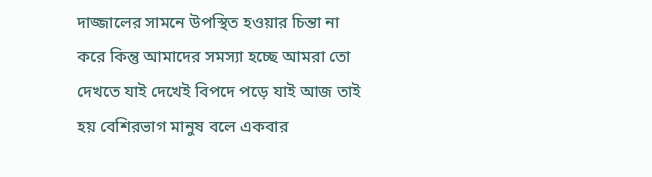দাজ্জালের সামনে উপস্থিত হওয়ার চিন্তা না করে কিন্তু আমাদের সমস্যা হচ্ছে আমরা তো দেখতে যাই দেখেই বিপদে পড়ে যাই আজ তাই হয় বেশিরভাগ মানুষ বলে একবার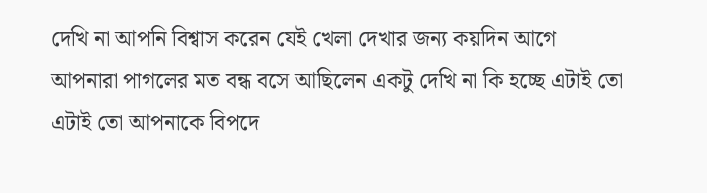দেখি না আপনি বিশ্বাস করেন যেই খেলা দেখার জন্য কয়দিন আগে আপনারা পাগলের মত বন্ধ বসে আছিলেন একটু দেখি না কি হচ্ছে এটাই তো এটাই তো আপনাকে বিপদে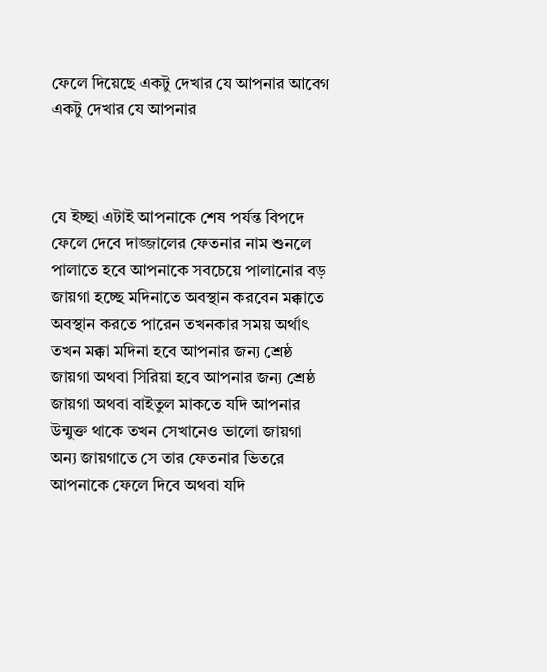ফেলে দিয়েছে একটু দেখার যে আপনার আবেগ একটু দেখার যে আপনার



যে ইচ্ছা এটাই আপনাকে শেষ পর্যন্ত বিপদে ফেলে দেবে দাজ্জালের ফেতনার নাম শুনলে পালাতে হবে আপনাকে সবচেয়ে পালানোর বড় জায়গা হচ্ছে মদিনাতে অবস্থান করবেন মক্কাতে অবস্থান করতে পারেন তখনকার সময় অর্থাৎ তখন মক্কা মদিনা হবে আপনার জন্য শ্রেষ্ঠ জায়গা অথবা সিরিয়া হবে আপনার জন্য শ্রেষ্ঠ জায়গা অথবা বাইতুল মাকতে যদি আপনার উন্মুক্ত থাকে তখন সেখানেও ভালো জায়গা অন্য জায়গাতে সে তার ফেতনার ভিতরে আপনাকে ফেলে দিবে অথবা যদি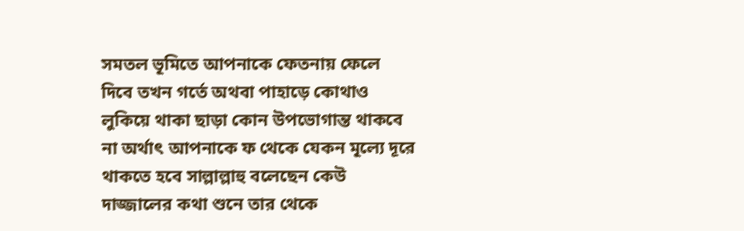সমতল ভূমিতে আপনাকে ফেতনায় ফেলে দিবে তখন গর্তে অথবা পাহাড়ে কোথাও লুকিয়ে থাকা ছাড়া কোন উপভোগান্ত থাকবে না অর্থাৎ আপনাকে ফ থেকে যেকন মূল্যে দূরে থাকতে হবে সাল্লাল্লাহু বলেছেন কেউ দাজ্জালের কথা শুনে তার থেকে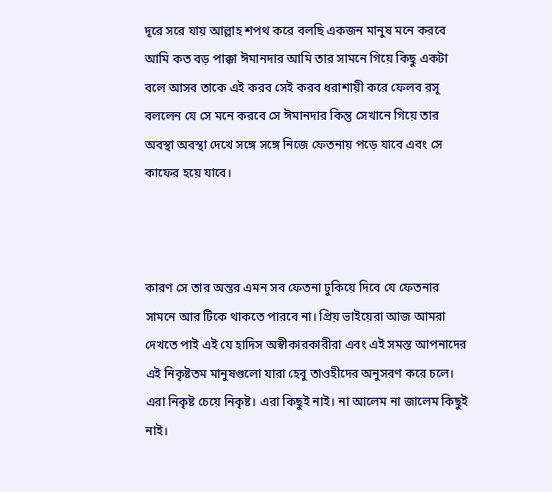দূরে সরে যায় আল্লাহ শপথ করে বলছি একজন মানুষ মনে করবে আমি কত বড় পাক্কা ঈমানদার আমি তার সামনে গিয়ে কিছু একটা বলে আসব তাকে এই করব সেই করব ধরাশায়ী করে ফেলব রসূ বললেন যে সে মনে করবে সে ঈমানদার কিন্তু সেখানে গিয়ে তার অবস্থা অবস্থা দেখে সঙ্গে সঙ্গে নিজে ফেতনায় পড়ে যাবে এবং সে কাফের হয়ে যাবে।



কারণ সে তার অন্তর এমন সব ফেতনা ঢুকিয়ে দিবে যে ফেতনার সামনে আর টিকে থাকতে পারবে না। প্রিয় ভাইয়েরা আজ আমরা দেখতে পাই এই যে হাদিস অস্বীকারকারীরা এবং এই সমস্ত আপনাদের এই নিকৃষ্টতম মানুষগুলো যারা হেবু তাওহীদের অনুসরণ করে চলে। এরা নিকৃষ্ট চেয়ে নিকৃষ্ট। এরা কিছুই নাই। না আলেম না জালেম কিছুই নাই।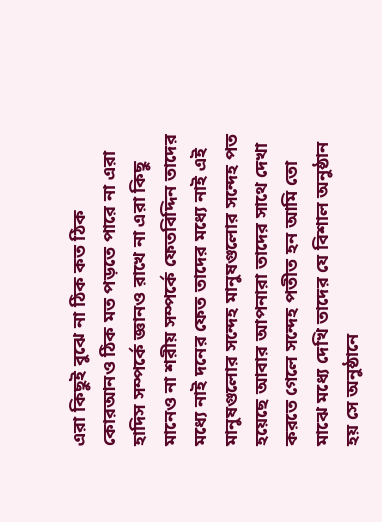এরা কিছুই বুঝে না ঠিক কত ঠিক কোরআনও ঠিক মত পড়তে পারে না এরা হাদিস সম্পর্কে জ্ঞানও রাখে না এরা কিছু মানেও না শরীয় সম্পর্কে ফেতবিদ্দিন তাদের মধ্যে নাই দনের ফেত তাদের মধ্যে নাই এই মানুষগুলোর সন্দেহ মানুষগুলোর সন্দেহ পত হয়েছে আবার আপনারা তাদের সাথে দেখা করতে গেলে সন্দেহ পতীত হন আমি তো মাঝে মধ্যে দেখি তাদের যে বিশাল অনুষ্ঠান হয় সে অনুষ্ঠানে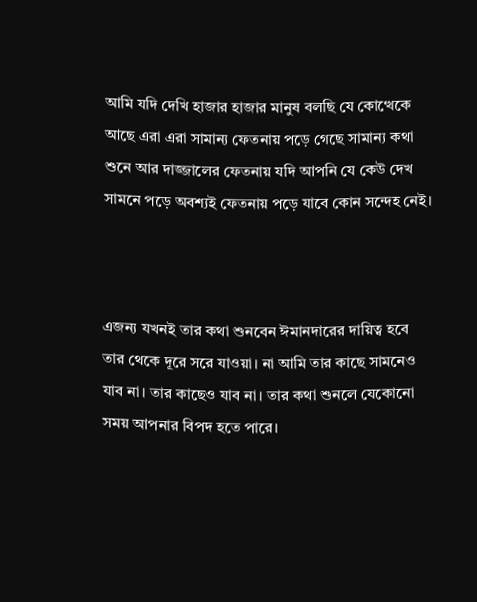আমি যদি দেখি হাজার হাজার মানুষ বলছি যে কোত্থেকে আছে এরা এরা সামান্য ফেতনায় পড়ে গেছে সামান্য কথা শুনে আর দাজ্জালের ফেতনায় যদি আপনি যে কেউ দেখ সামনে পড়ে অবশ্যই ফেতনায় পড়ে যাবে কোন সন্দেহ নেই।



এজন্য যখনই তার কথা শুনবেন ঈমানদারের দায়িত্ব হবে তার থেকে দূরে সরে যাওয়া। না আমি তার কাছে সামনেও যাব না। তার কাছেও যাব না। তার কথা শুনলে যেকোনো সময় আপনার বিপদ হতে পারে।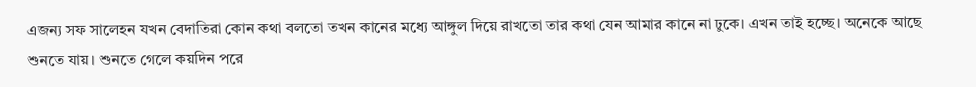এজন্য সফ সালেহন যখন বেদাতিরা কোন কথা বলতো তখন কানের মধ্যে আঙ্গুল দিয়ে রাখতো তার কথা যেন আমার কানে না ঢুকে। এখন তাই হচ্ছে। অনেকে আছে শুনতে যায়। শুনতে গেলে কয়দিন পরে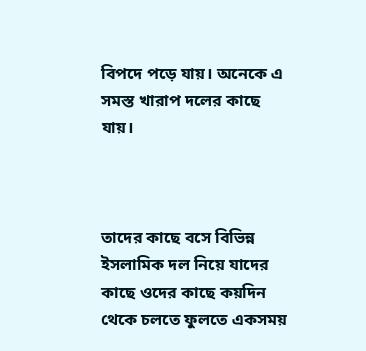বিপদে পড়ে যায়। অনেকে এ সমস্ত খারাপ দলের কাছে যায়।



তাদের কাছে বসে বিভিন্ন ইসলামিক দল নিয়ে যাদের কাছে ওদের কাছে কয়দিন থেকে চলতে ফুলতে একসময়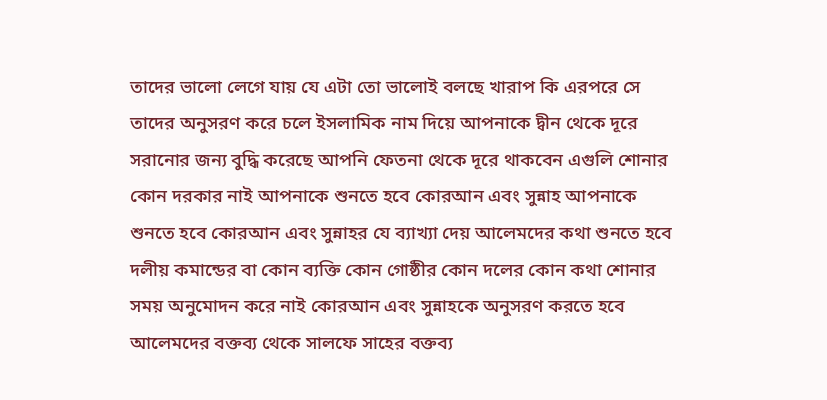তাদের ভালো লেগে যায় যে এটা তো ভালোই বলছে খারাপ কি এরপরে সে তাদের অনুসরণ করে চলে ইসলামিক নাম দিয়ে আপনাকে দ্বীন থেকে দূরে সরানোর জন্য বুদ্ধি করেছে আপনি ফেতনা থেকে দূরে থাকবেন এগুলি শোনার কোন দরকার নাই আপনাকে শুনতে হবে কোরআন এবং সুন্নাহ আপনাকে শুনতে হবে কোরআন এবং সুন্নাহর যে ব্যাখ্যা দেয় আলেমদের কথা শুনতে হবে দলীয় কমান্ডের বা কোন ব্যক্তি কোন গোষ্ঠীর কোন দলের কোন কথা শোনার সময় অনুমোদন করে নাই কোরআন এবং সুন্নাহকে অনুসরণ করতে হবে আলেমদের বক্তব্য থেকে সালফে সাহের বক্তব্য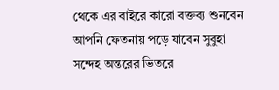থেকে এর বাইরে কারো বক্তব্য শুনবেন আপনি ফেতনায় পড়ে যাবেন সুবুহা সন্দেহ অন্তরের ভিতরে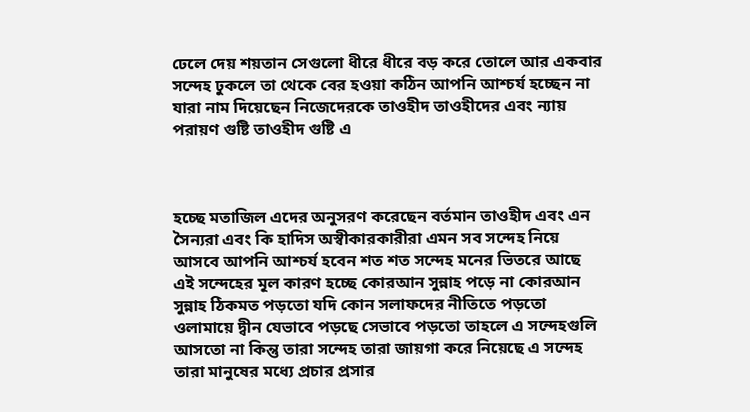ঢেলে দেয় শয়তান সেগুলো ধীরে ধীরে বড় করে তোলে আর একবার সন্দেহ ঢুকলে তা থেকে বের হওয়া কঠিন আপনি আশ্চর্য হচ্ছেন না যারা নাম দিয়েছেন নিজেদেরকে তাওহীদ তাওহীদের এবং ন্যায় পরায়ণ গুষ্টি তাওহীদ গুষ্টি এ



হচ্ছে মতাজিল এদের অনুসরণ করেছেন বর্তমান তাওহীদ এবং এন সৈন্যরা এবং কি হাদিস অস্বীকারকারীরা এমন সব সন্দেহ নিয়ে আসবে আপনি আশ্চর্য হবেন শত শত সন্দেহ মনের ভিতরে আছে এই সন্দেহের মূল কারণ হচ্ছে কোরআন সুন্নাহ পড়ে না কোরআন সুন্নাহ ঠিকমত পড়তো যদি কোন সলাফদের নীতিতে পড়তো ওলামায়ে দ্বীন যেভাবে পড়ছে সেভাবে পড়তো তাহলে এ সন্দেহগুলি আসতো না কিন্তু তারা সন্দেহ তারা জায়গা করে নিয়েছে এ সন্দেহ তারা মানুষের মধ্যে প্রচার প্রসার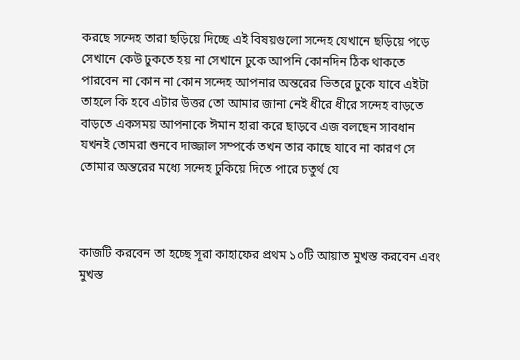করছে সন্দেহ তারা ছড়িয়ে দিচ্ছে এই বিষয়গুলো সন্দেহ যেখানে ছড়িয়ে পড়ে সেখানে কেউ ঢুকতে হয় না সেখানে ঢুকে আপনি কোনদিন ঠিক থাকতে পারবেন না কোন না কোন সন্দেহ আপনার অন্তরের ভিতরে ঢুকে যাবে এইটা তাহলে কি হবে এটার উত্তর তো আমার জানা নেই ধীরে ধীরে সন্দেহ বাড়তে বাড়তে একসময় আপনাকে ঈমান হারা করে ছাড়বে এজ বলছেন সাবধান যখনই তোমরা শুনবে দাজ্জাল সম্পর্কে তখন তার কাছে যাবে না কারণ সে তোমার অন্তরের মধ্যে সন্দেহ ঢুকিয়ে দিতে পারে চতুর্থ যে



কাজটি করবেন তা হচ্ছে সূরা কাহাফের প্রথম ১০টি আয়াত মুখস্ত করবেন এবং মুখস্ত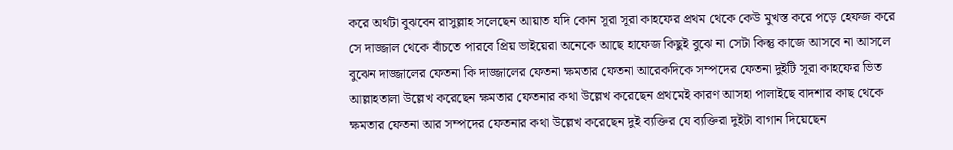করে অর্থটা বুঝবেন রাসুল্লাহ সলেছেন আয়াত যদি কোন সূরা সূরা কাহফের প্রথম থেকে কেউ মুখস্ত করে পড়ে হেফজ করে সে দাজ্জাল থেকে বাঁচতে পারবে প্রিয় ভাইয়েরা অনেকে আছে হাফেজ কিছুই বুঝে না সেটা কিন্তু কাজে আসবে না আসলে বুঝেন দাজ্জালের ফেতনা কি দাজ্জালের ফেতনা ক্ষমতার ফেতনা আরেকদিকে সম্পদের ফেতনা দুইটি সূরা কাহফের ভিত আল্লাহতালা উল্লেখ করেছেন ক্ষমতার ফেতনার কথা উল্লেখ করেছেন প্রথমেই কারণ আসহা পালাইছে বাদশার কাছ থেকে ক্ষমতার ফেতনা আর সম্পদের ফেতনার কথা উল্লেখ করেছেন দুই ব্যক্তির যে ব্যক্তিরা দুইটা বাগান দিয়েছেন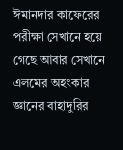ঈমানদার কাফেরের পরীক্ষা সেখানে হয়ে গেছে আবার সেখানে এলমের অহংকার জ্ঞানের বাহাদুরির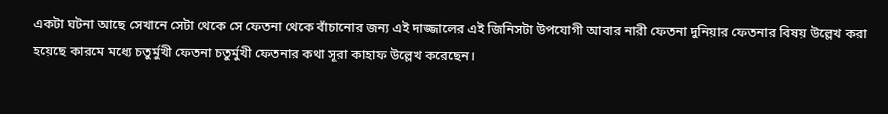একটা ঘটনা আছে সেখানে সেটা থেকে সে ফেতনা থেকে বাঁচানোর জন্য এই দাজ্জালের এই জিনিসটা উপযোগী আবার নারী ফেতনা দুনিয়ার ফেতনার বিষয় উল্লেখ করা হয়েছে কারমে মধ্যে চতুর্মুখী ফেতনা চতুর্মুখী ফেতনার কথা সূরা কাহাফ উল্লেখ করেছেন।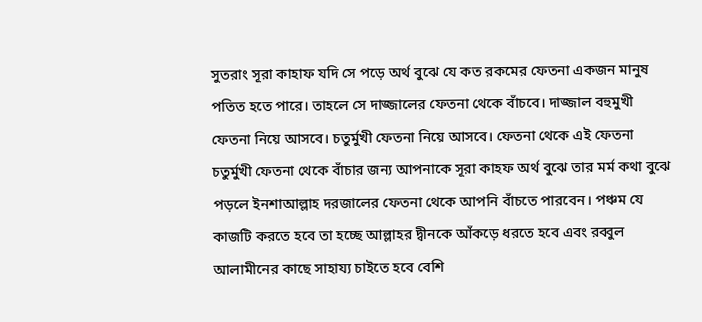সুতরাং সূরা কাহাফ যদি সে পড়ে অর্থ বুঝে যে কত রকমের ফেতনা একজন মানুষ পতিত হতে পারে। তাহলে সে দাজ্জালের ফেতনা থেকে বাঁচবে। দাজ্জাল বহুমুখী ফেতনা নিয়ে আসবে। চতুর্মুখী ফেতনা নিয়ে আসবে। ফেতনা থেকে এই ফেতনা চতুর্মুখী ফেতনা থেকে বাঁচার জন্য আপনাকে সূরা কাহফ অর্থ বুঝে তার মর্ম কথা বুঝে পড়লে ইনশাআল্লাহ দরজালের ফেতনা থেকে আপনি বাঁচতে পারবেন। পঞ্চম যে কাজটি করতে হবে তা হচ্ছে আল্লাহর দ্বীনকে আঁকড়ে ধরতে হবে এবং রব্বুল আলামীনের কাছে সাহায্য চাইতে হবে বেশি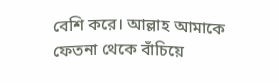বেশি করে। আল্লাহ আমাকে ফেতনা থেকে বাঁচিয়ে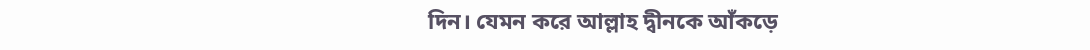দিন। যেমন করে আল্লাহ দ্বীনকে আঁকড়ে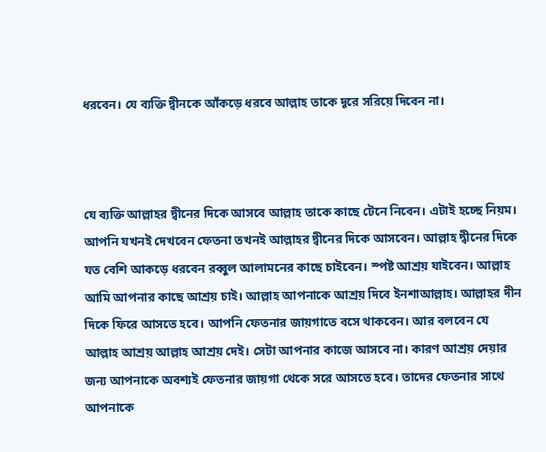ধরবেন। যে ব্যক্তি দ্বীনকে আঁকড়ে ধরবে আল্লাহ তাকে দূরে সরিয়ে দিবেন না।



যে ব্যক্তি আল্লাহর দ্বীনের দিকে আসবে আল্লাহ তাকে কাছে টেনে নিবেন। এটাই হচ্ছে নিয়ম। আপনি যখনই দেখবেন ফেতনা তখনই আল্লাহর দ্বীনের দিকে আসবেন। আল্লাহ দ্বীনের দিকে যত বেশি আকড়ে ধরবেন রব্বুল আলামনের কাছে চাইবেন। স্পষ্ট আশ্রয় যাইবেন। আল্লাহ আমি আপনার কাছে আশ্রয় চাই। আল্লাহ আপনাকে আশ্রয় দিবে ইনশাআল্লাহ। আল্লাহর দীন দিকে ফিরে আসতে হবে। আপনি ফেতনার জায়গাতে বসে থাকবেন। আর বলবেন যে আল্লাহ আশ্রয় আল্লাহ আশ্রয় দেই। সেটা আপনার কাজে আসবে না। কারণ আশ্রয় দেয়ার জন্য আপনাকে অবশ্যই ফেতনার জায়গা থেকে সরে আসতে হবে। তাদের ফেতনার সাথে আপনাকে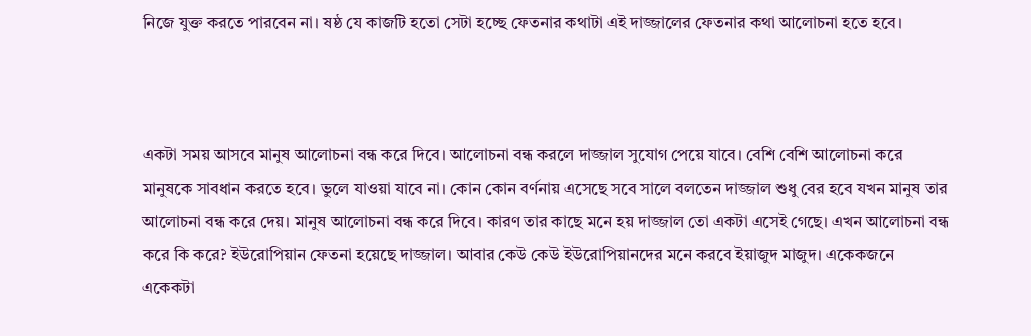নিজে যুক্ত করতে পারবেন না। ষষ্ঠ যে কাজটি হতো সেটা হচ্ছে ফেতনার কথাটা এই দাজ্জালের ফেতনার কথা আলোচনা হতে হবে।



একটা সময় আসবে মানুষ আলোচনা বন্ধ করে দিবে। আলোচনা বন্ধ করলে দাজ্জাল সুযোগ পেয়ে যাবে। বেশি বেশি আলোচনা করে মানুষকে সাবধান করতে হবে। ভুলে যাওয়া যাবে না। কোন কোন বর্ণনায় এসেছে সবে সালে বলতেন দাজ্জাল শুধু বের হবে যখন মানুষ তার আলোচনা বন্ধ করে দেয়। মানুষ আলোচনা বন্ধ করে দিবে। কারণ তার কাছে মনে হয় দাজ্জাল তো একটা এসেই গেছে। এখন আলোচনা বন্ধ করে কি করে? ইউরোপিয়ান ফেতনা হয়েছে দাজ্জাল। আবার কেউ কেউ ইউরোপিয়ানদের মনে করবে ইয়াজুদ মাজুদ। একেকজনে একেকটা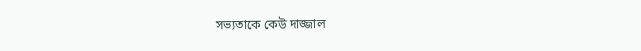সভ্যতাকে কেউ দাজ্জাল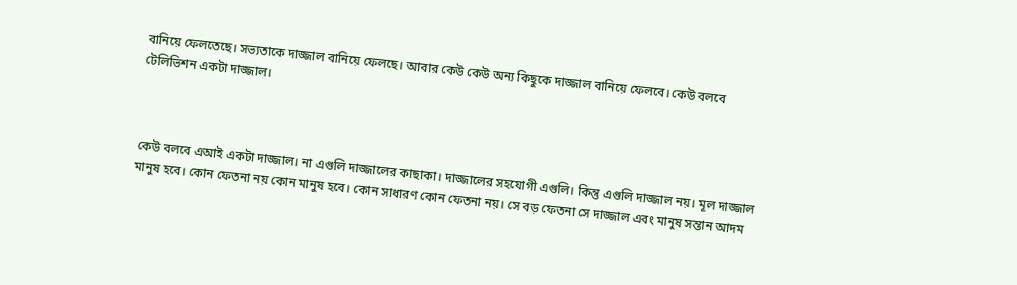বানিয়ে ফেলতেছে। সভ্যতাকে দাজ্জাল বানিয়ে ফেলছে। আবার কেউ কেউ অন্য কিছুকে দাজ্জাল বানিয়ে ফেলবে। কেউ বলবে টেলিভিশন একটা দাজ্জাল।



কেউ বলবে এআই একটা দাজ্জাল। না এগুলি দাজ্জালের কাছাকা। দাজ্জালের সহযোগী এগুলি। কিন্তু এগুলি দাজ্জাল নয়। মূল দাজ্জাল মানুষ হবে। কোন ফেতনা নয় কোন মানুষ হবে। কোন সাধারণ কোন ফেতনা নয়। সে বড় ফেতনা সে দাজ্জাল এবং মানুষ সন্তান আদম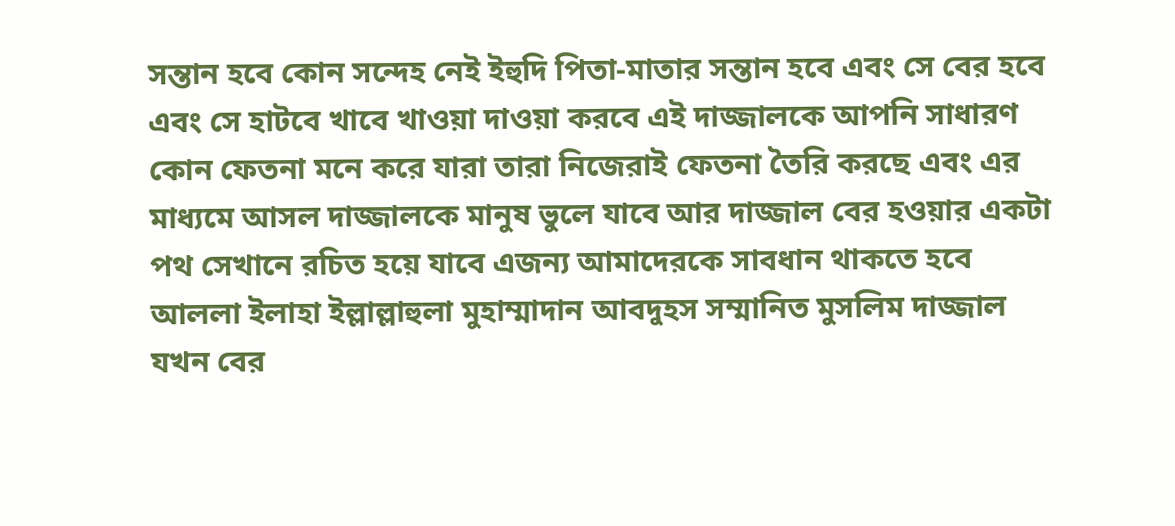সন্তান হবে কোন সন্দেহ নেই ইহুদি পিতা-মাতার সন্তান হবে এবং সে বের হবে এবং সে হাটবে খাবে খাওয়া দাওয়া করবে এই দাজ্জালকে আপনি সাধারণ কোন ফেতনা মনে করে যারা তারা নিজেরাই ফেতনা তৈরি করছে এবং এর মাধ্যমে আসল দাজ্জালকে মানুষ ভুলে যাবে আর দাজ্জাল বের হওয়ার একটা পথ সেখানে রচিত হয়ে যাবে এজন্য আমাদেরকে সাবধান থাকতে হবে আললা ইলাহা ইল্লাল্লাহুলা মুহাম্মাদান আবদুহস সম্মানিত মুসলিম দাজ্জাল যখন বের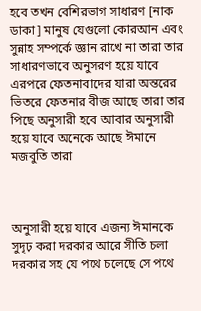হবে তখন বেশিরভাগ সাধারণ [নাক ডাকা] মানুষ যেগুলো কোরআন এবং সুন্নাহ সম্পর্কে জ্ঞান রাখে না তারা তার সাধারণভাবে অনুসরণ হয়ে যাবে এরপরে ফেতনাবাদের যারা অন্তরের ভিতরে ফেতনার বীজ আছে তারা তার পিছে অনুসারী হবে আবার অনুসারী হয়ে যাবে অনেকে আছে ঈমানে মজবুতি তারা



অনুসারী হয়ে যাবে এজন্য ঈমানকে সুদৃঢ় করা দরকার আরে সীতি চলা দরকার সহ যে পথে চলেছে সে পথে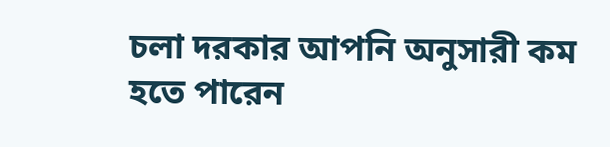চলা দরকার আপনি অনুসারী কম হতে পারেন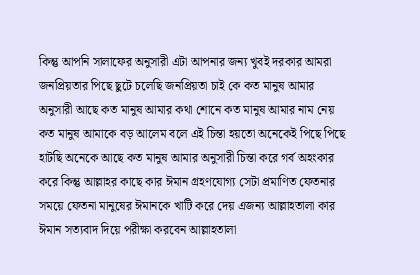কিন্তু আপনি সালাফের অনুসারী এটা আপনার জন্য খুবই দরকার আমরা জনপ্রিয়তার পিছে ছুটে চলেছি জনপ্রিয়তা চাই কে কত মানুষ আমার অনুসারী আছে কত মানুষ আমার কথা শোনে কত মানুষ আমার নাম নেয় কত মানুষ আমাকে বড় আলেম বলে এই চিন্তা হয়তো অনেকেই পিছে পিছে হাটছি অনেকে আছে কত মানুষ আমার অনুসারী চিন্তা করে গর্ব অহংকার করে কিন্তু আল্লাহর কাছে কার ঈমান গ্রহণযোগ্য সেটা প্রমাণিত ফেতনার সময়ে ফেতনা মানুষের ঈমানকে খাটি করে দেয় এজন্য আল্লাহতালা কার ঈমান সত্যবাদ দিয়ে পরীক্ষা করবেন আল্লাহতালা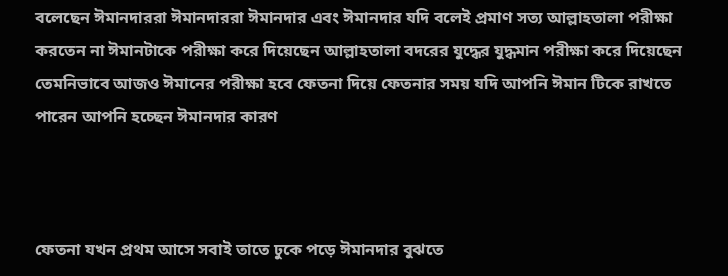বলেছেন ঈমানদাররা ঈমানদাররা ঈমানদার এবং ঈমানদার যদি বলেই প্রমাণ সত্য আল্লাহতালা পরীক্ষা করতেন না ঈমানটাকে পরীক্ষা করে দিয়েছেন আল্লাহতালা বদরের যুদ্ধের যুদ্ধমান পরীক্ষা করে দিয়েছেন তেমনিভাবে আজও ঈমানের পরীক্ষা হবে ফেতনা দিয়ে ফেতনার সময় যদি আপনি ঈমান টিকে রাখতে পারেন আপনি হচ্ছেন ঈমানদার কারণ



ফেতনা যখন প্রথম আসে সবাই তাতে ঢুকে পড়ে ঈমানদার বুঝতে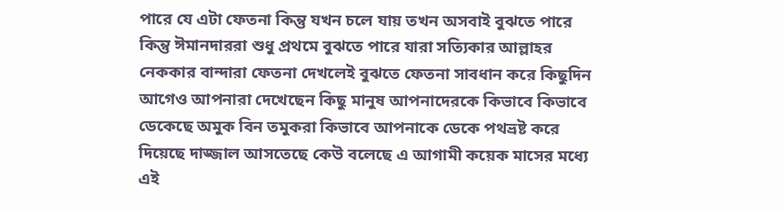পারে যে এটা ফেতনা কিন্তু যখন চলে যায় তখন অসবাই বুঝতে পারে কিন্তু ঈমানদাররা শুধু প্রথমে বুঝতে পারে যারা সত্যিকার আল্লাহর নেককার বান্দারা ফেতনা দেখলেই বুঝতে ফেতনা সাবধান করে কিছুদিন আগেও আপনারা দেখেছেন কিছু মানুষ আপনাদেরকে কিভাবে কিভাবে ডেকেছে অমুক বিন তমুকরা কিভাবে আপনাকে ডেকে পথভ্রষ্ট করে দিয়েছে দাজ্জাল আসতেছে কেউ বলেছে এ আগামী কয়েক মাসের মধ্যে এই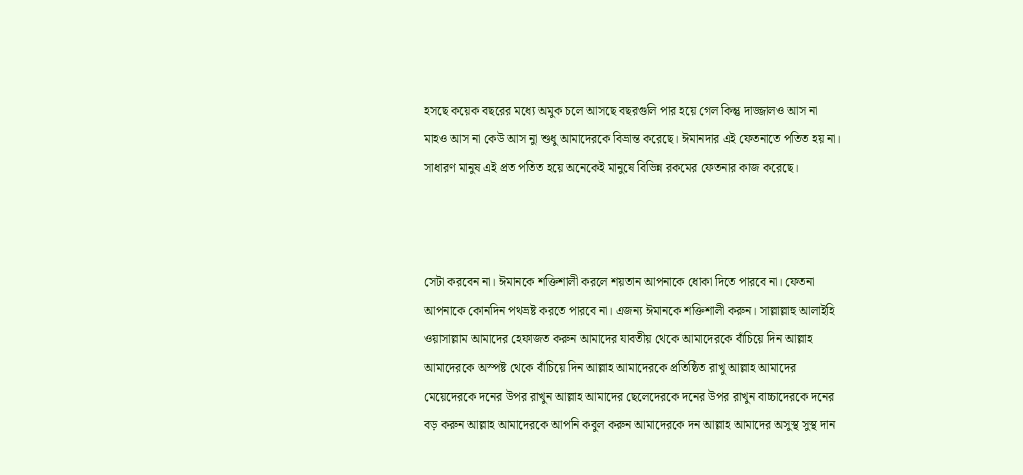হসছে কয়েক বছরের মধ্যে অমুক চলে আসছে বছরগুলি পার হয়ে গেল কিন্তু দাজ্জালও আস না মাহও আস না কেউ আস নাু শুধু আমাদেরকে বিভ্রান্ত করেছে। ঈমানদার এই ফেতনাতে পতিত হয় না। সাধারণ মানুষ এই প্রত পতিত হয়ে অনেকেই মানুষে বিভিন্ন রকমের ফেতনার কাজ করেছে।



সেটা করবেন না। ঈমানকে শক্তিশালী করলে শয়তান আপনাকে ধোকা দিতে পারবে না। ফেতনা আপনাকে কোনদিন পথভ্রষ্ট করতে পারবে না। এজন্য ঈমানকে শক্তিশালী করুন। সাল্লাল্লাহু আলাইহি ওয়াসাল্লাম আমাদের হেফাজত করুন আমাদের যাবতীয় থেকে আমাদেরকে বাঁচিয়ে দিন আল্লাহ আমাদেরকে অস্পষ্ট থেকে বাঁচিয়ে দিন আল্লাহ আমাদেরকে প্রতিষ্ঠিত রাখু আল্লাহ আমাদের মেয়েদেরকে দনের উপর রাখুন আল্লাহ আমাদের ছেলেদেরকে দনের উপর রাখুন বাচ্চাদেরকে দনের বড় করুন আল্লাহ আমাদেরকে আপনি কবুল করুন আমাদেরকে দন আল্লাহ আমাদের অসুস্থ সুস্থ দান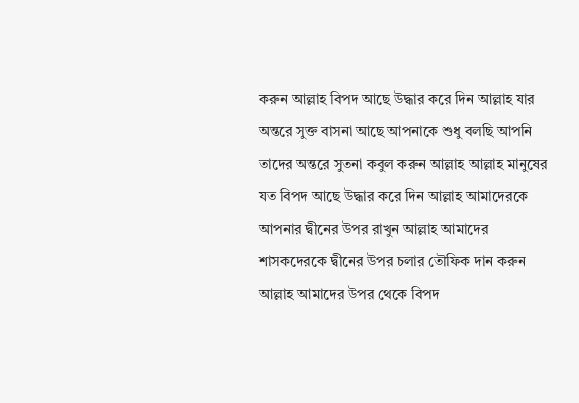করুন আল্লাহ বিপদ আছে উদ্ধার করে দিন আল্লাহ যার অন্তরে সুক্ত বাসনা আছে আপনাকে শুধু বলছি আপনি তাদের অন্তরে সুতনা কবুল করুন আল্লাহ আল্লাহ মানুষের যত বিপদ আছে উদ্ধার করে দিন আল্লাহ আমাদেরকে আপনার দ্বীনের উপর রাখুন আল্লাহ আমাদের শাসকদেরকে দ্বীনের উপর চলার তৌফিক দান করুন আল্লাহ আমাদের উপর থেকে বিপদ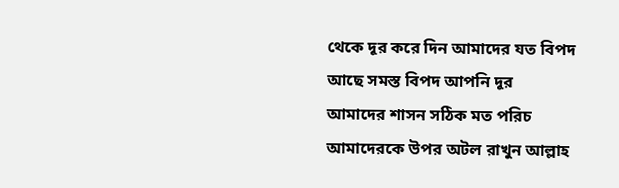থেকে দূর করে দিন আমাদের যত বিপদ আছে সমস্ত বিপদ আপনি দূর আমাদের শাসন সঠিক মত পরিচ আমাদেরকে উপর অটল রাখুন আল্লাহ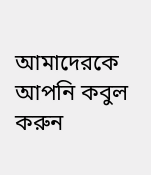আমাদেরকে আপনি কবুল করুন